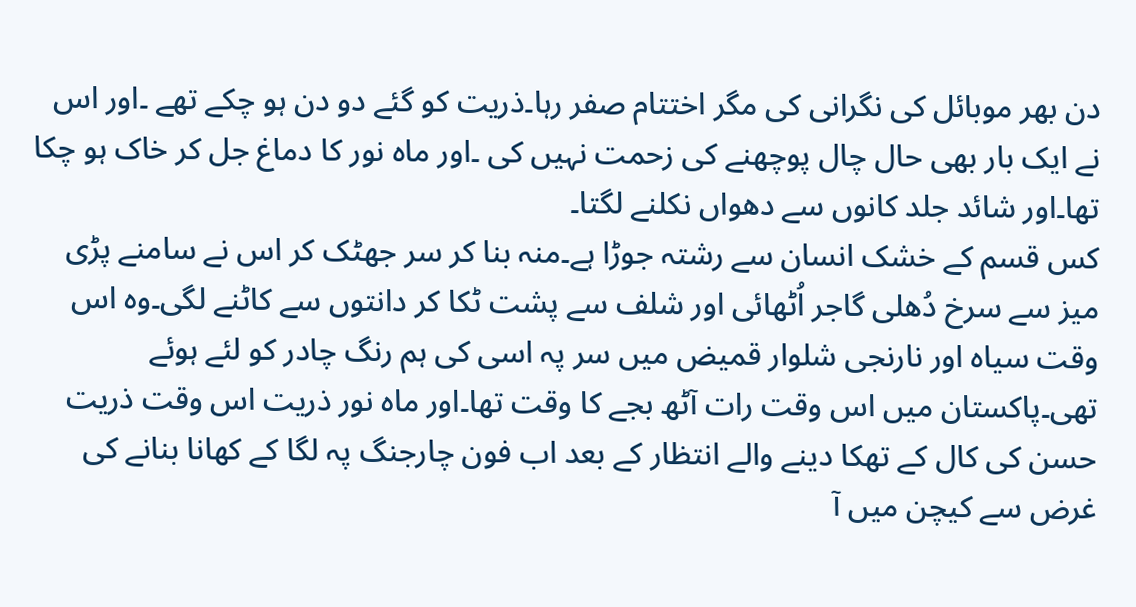دن بھر موبائل کی نگرانی کی مگر اختتام صفر رہا۔ذریت کو گئے دو دن ہو چکے تھے ۔اور اس نے ایک بار بھی حال چال پوچھنے کی زحمت نہیں کی ۔اور ماہ نور کا دماغ جل کر خاک ہو چکا تھا۔اور شائد جلد کانوں سے دھواں نکلنے لگتا۔
کس قسم کے خشک انسان سے رشتہ جوڑا ہے۔منہ بنا کر سر جھٹک کر اس نے سامنے پڑی میز سے سرخ دُھلی گاجر اُٹھائی اور شلف سے پشت ٹکا کر دانتوں سے کاٹنے لگی۔وہ اس وقت سیاہ اور نارنجی شلوار قمیض میں سر پہ اسی کی ہم رنگ چادر کو لئے ہوئے تھی۔پاکستان میں اس وقت رات آٹھ بجے کا وقت تھا۔اور ماہ نور ذریت اس وقت ذریت حسن کی کال کے تھکا دینے والے انتظار کے بعد اب فون چارجنگ پہ لگا کے کھانا بنانے کی غرض سے کیچن میں آ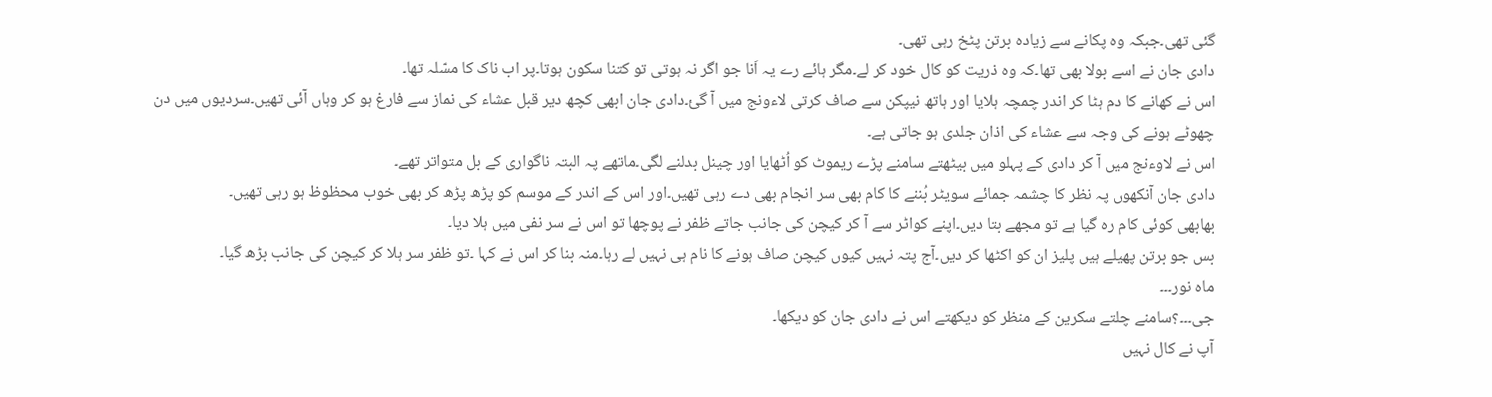گئی تھی۔جبکہ وہ پکانے سے زیادہ برتن پٹخ رہی تھی۔
دادی جان نے اسے بولا بھی تھا۔کہ وہ ذریت کو کال خود کر لے۔مگر ہائے رے یہ اَنا جو اگر نہ ہوتی تو کتنا سکون ہوتا۔پر اب ناک کا مسّلہ تھا۔
اس نے کھانے کا دم ہٹا کر اندر چمچہ ہلایا اور ہاتھ نیپکن سے صاف کرتی لاءونج میں آ گئ۔دادی جان ابھی کچھ دیر قبل عشاء کی نماز سے فارغ ہو کر وہاں آئی تھیں۔سردیوں میں دن چھوٹے ہونے کی وجہ سے عشاء کی اذان جلدی ہو جاتی ہے۔
اس نے لاوءنج میں آ کر دادی کے پہلو میں بیٹھتے سامنے پڑے ریموٹ کو اُٹھایا اور چینل بدلنے لگی۔ماتھے پہ البتہ ناگواری کے بل متواتر تھے۔
دادی جان آنکھوں پہ نظر کا چشمہ جمائے سویٹر بُننے کا کام بھی سر انجام بھی دے رہی تھیں۔اور اس کے اندر کے موسم کو پڑھ پڑھ کر بھی خوب محظوظ ہو رہی تھیں۔
بھابھی کوئی کام رہ گیا ہے تو مجھے بتا دیں۔اپنے کواٹر سے آ کر کیچن کی جانب جاتے ظفر نے پوچھا تو اس نے سر نفی میں ہلا دیا۔
بس جو برتن پھیلے ہیں پلیز ان کو اکٹھا کر دیں۔آج پتہ نہیں کیوں کیچن صاف ہونے کا نام ہی نہیں لے رہا۔منہ بنا کر اس نے کہا ۔تو ظفر سر ہلا کر کیچن کی جانب بڑھ گیا۔
ماہ نور۔۔۔
جی۔۔۔؟سامنے چلتے سکرین کے منظر کو دیکھتے اس نے دادی جان کو دیکھا۔
آپ نے کال نہیں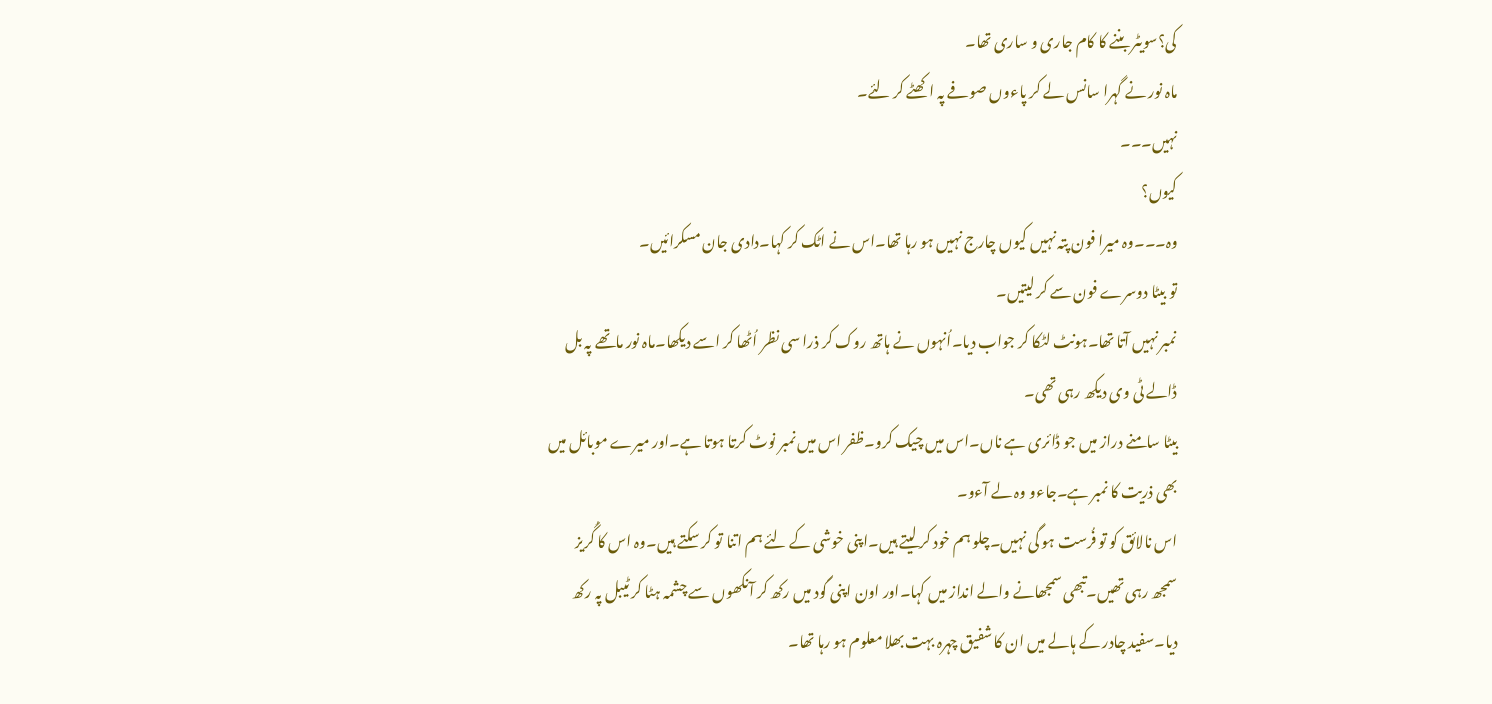کی؟سویٹر بننے کا کام جاری و ساری تھا۔
ماہ نور نے گہرا سانس لے کر پاءوں صوفے پہ اکھٹے کر لئے۔
نہیں۔۔۔
کیوں؟
وہ۔۔۔وہ میرا فون پتہ نہیں کیوں چارج نہیں ہو رہا تھا۔اس نے اٹک کر کہا۔دادی جان مسکرائیں۔
تو بیٹا دوسرے فون سے کر لیتیں۔
نمبر نہیں آتا تھا۔ہونٹ لٹکا کر جواب دیا۔اُنہوں نے ہاتھ روک کر ذرا سی نظر اُٹھا کر اسے دیکھا۔ماہ نور ماتھے پہ بل ڈالے ٹی وی دیکھ رہی تھی۔
بیٹا سامنے دراز میں جو ڈائری ہے ناں۔اس میں چیک کرو۔ظفر اس میں نمبر نوٹ کرتا ہوتا ہے۔اور میرے موبائل میں بھی ذریت کا نمبر ہے۔جاءو وہ لے آءو۔
اس نالائق کو تو فُرست ہو گی نہیں۔چلو ہم خود کر لیتے ہیں۔اپنی خوشی کے لئے ہم اتنا تو کر سکتے ہیں۔وہ اس کا گُریز سمجھ رہی تھیں۔تبھی سمجھانے والے انداز میں کہا۔اور اون اپنی گود میں رکھ کر آنکھوں سے چشمہ ہٹا کر ٹیبل پہ رکھ دیا۔سفید چادر کے ہالے میں ان کا شفیق چہرہ بہت بھلا معلوم ہو رہا تھا۔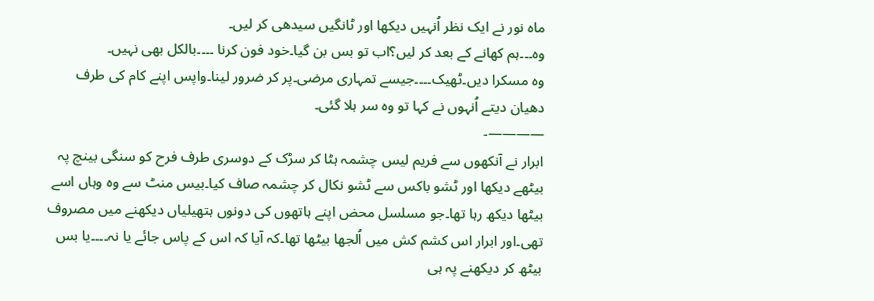ماہ نور نے ایک نظر اُنہیں دیکھا اور ٹانگیں سیدھی کر لیں۔
وہ۔۔۔ہم کھانے کے بعد کر لیں؟اب تو بس بن گیا۔خود فون کرنا ۔۔۔۔بالکل بھی نہیں۔
وہ مسکرا دیں۔ٹھیک۔۔۔۔جیسے تمہاری مرضی۔پر کر ضرور لینا۔واپس اپنے کام کی طرف دھیان دیتے اُنہوں نے کہا تو وہ سر ہلا گئی۔
————-
ابرار نے آنکھوں سے فریم لیس چشمہ ہٹا کر سڑک کے دوسری طرف فرح کو سنگی بینچ پہ بیٹھے دیکھا اور ٹشو باکس سے ٹشو نکال کر چشمہ صاف کیا۔بیس منٹ سے وہ وہاں اسے بیٹھا دیکھ رہا تھا۔جو مسلسل محض اپنے ہاتھوں کی دونوں ہتھیلیاں دیکھنے میں مصروف تھی۔اور ابرار اس کشم کش میں اُلجھا بیٹھا تھا۔کہ آیا کہ اس کے پاس جائے یا نہ۔۔۔۔یا بس بیٹھ کر دیکھنے پہ ہی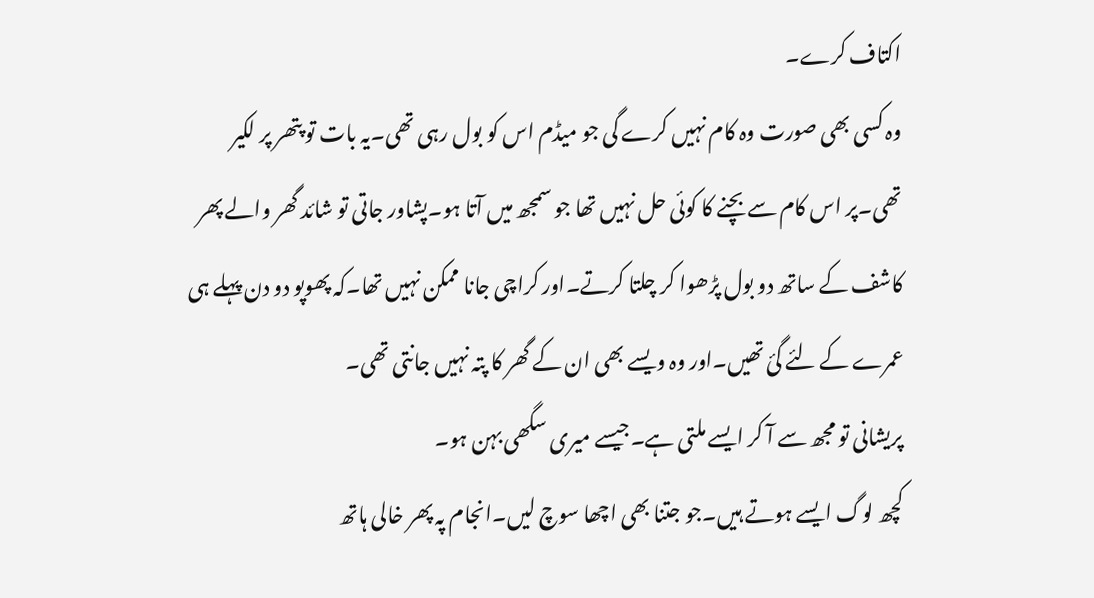اکتاف کرے۔
وہ کسی بھی صورت وہ کام نہیں کرے گی جو میڈم اس کو بول رہی تھی۔یہ بات تو پتھر پر لکیر تھی۔پر اس کام سے بچنے کا کوئی حل نہیں تھا جو سمجھ میں آتا ہو۔پشاور جاتی تو شائد گھر والے پھر کاشف کے ساتھ دو بول پڑھوا کر چلتا کرتے۔اور کراچی جانا ممکن نہیں تھا۔کہ پھوپو دو دن پہلے ہی عمرے کے لئے گئ تھیں۔اور وہ ویسے بھی ان کے گھر کا پتہ نہیں جانتی تھی۔
پریشانی تو مجھ سے آ کر ایسے ملتی ہے۔جیسے میری سگھی بہن ہو۔
کچھ لوگ ایسے ہوتے ہیں۔جو جتنا بھی اچھا سوچ لیں۔انجام پہ پھر خالی ہاتھ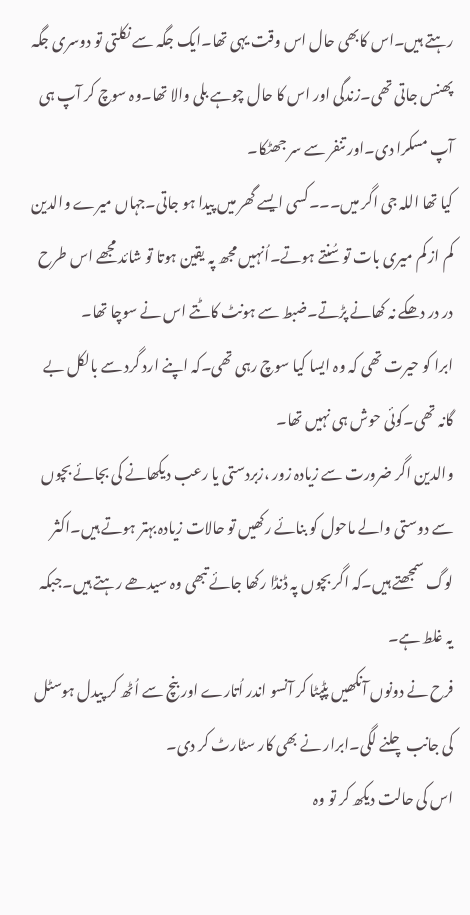رہتے ہیں۔اس کابھی حال اس وقت یہی تھا۔ایک جگہ سے نکلتی تو دوسری جگہ پھنس جاتی تھی۔زندگی اور اس کا حال چوہے بلی والا تھا۔وہ سوچ کر آپ ہی آپ مسکرا دی۔اور تنفر سے سر جھٹکا۔
کیا تھا اللہ جی اگر میں۔۔۔کسی ایسے گھر میں پیدا ہو جاتی۔جہاں میرے والدین کم از کم میری بات تو سُنتے ہوتے۔اُنہیں مجھ پہ یقین ہوتا تو شائد مجھے اس طرح در در دھکے نہ کھانے پڑتے۔ضبط سے ہونٹ کاٹتے اس نے سوچا تھا۔
ابرا کو حیرت تھی کہ وہ ایسا کیا سوچ رہی تھی۔کہ اپنے ارد گرد سے بالکل بے گانہ تھی۔کوئی حوش ہی نہیں تھا۔
والدین اگر ضرورت سے زیادہ زور ،زبردستی یا رعب دیکھانے کی بجائے بچوں سے دوستی والے ماحول کو بنائے رکھیں تو حالات زیادہ بہتر ہوتے ہیں۔اکثر لوگ سمجھتے ہیں۔کہ اگر بچوں پہ ڈنڈا رکھا جائے تبھی وہ سیدھے رہتے ہیں۔جبکہ یہ غلط ہے۔
فرح نے دونوں آنکھیں پٹپٹا کر آنسو اندر اُتارے اور بنچ سے اُٹھ کر پیدل ہوسٹل کی جانب چلنے لگی۔ابرار نے بھی کار سٹارٹ کر دی۔
اس کی حالت دیکھ کر تو وہ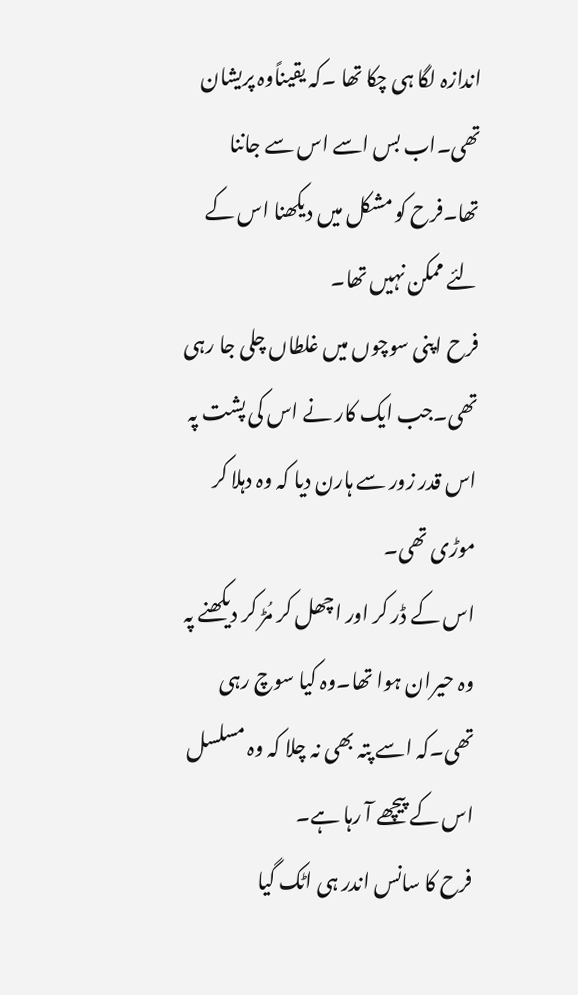اندازہ لگا ہی چکا تھا ۔کہ یقیناًوہ پریشان تھی۔اب بس اسے اس سے جاننا تھا۔فرح کو مشکل میں دیکھنا اس کے لئے ممکن نہیں تھا۔
فرح اپنی سوچوں میں غلطاں چلی جا رہی تھی۔جب ایک کار نے اس کی پشت پہ اس قدر زور سے ہارن دیا کہ وہ دہلا کر موڑی تھی۔
اس کے ڈر کر اور اچھل کر مُڑ کر دیکھنے پہ وہ حیران ہوا تھا۔وہ کیا سوچ رہی تھی۔کہ اسے پتہ بھی نہ چلا کہ وہ مسلسل اس کے پیچھے آ رہا ہے۔
فرح کا سانس اندر ہی اٹک گیا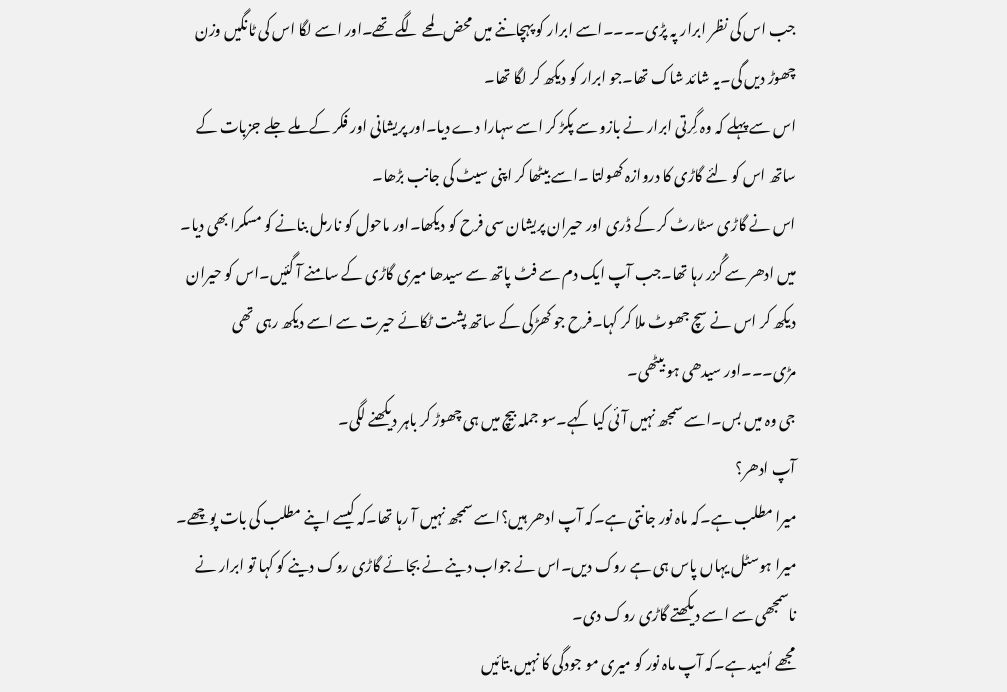جب اس کی نظر ابرار پہ پڑی۔۔۔۔اسے ابرار کو پہچاننے میں محض لمحے لگے تھے۔اور اسے لگا اس کی ٹانگیں وزن چھوڑ دیں گی۔یہ شائد شاک تھا۔جو ابرار کو دیکھ کر لگا تھا۔
اس سے پہلے کہ وہ گِرتی ابرار نے بازو سے پکڑ کر اسے سہارا دے دیا۔اور پریشانی اور فکر کے ملے جلے جزبات کے ساتھ اس کو لئے گاڑی کا دروازہ کھولتا ۔اسے بیٹھا کر اپنی سیٹ کی جانب بڑھا۔
اس نے گاڑی سٹارٹ کر کے ڈری اور حیران پریشان سی فرح کو دیکھا۔اور ماحول کو نارمل بنانے کو مسکرا بھی دیا۔
میں ادھر سے گُزر رہا تھا۔جب آپ ایک دم سے فٹ پاتھ سے سیدھا میری گاڑی کے سامنے آ گئیں۔اس کو حیران دیکھ کر اس نے سچ جھوٹ ملا کر کہا۔فرح جو کھڑکی کے ساتھ پشت ٹکائے حیرت سے اسے دیکھ رہی تھی مڑی۔۔۔اور سیدھی ہو بیٹھی۔
جی وہ میں بس۔اسے سمجھ نہیں آئی کیا کہے۔سو جملہ بیچ میں ہی چھوڑ کر باہر دیکھنے لگی۔
آپ ادھر؟
میرا مطلب ہے۔کہ ماہ نور جانتی ہے۔کہ آپ ادھر ہیں؟اسے سمجھ نہیں آ رہا تھا۔کہ کیسے اپنے مطلب کی بات پوچھے۔
میرا ہوسٹل یہاں پاس ہی ہے روک دیں۔اس نے جواب دینے نے بجائے گاڑی روک دینے کو کہا تو ابرار نے ناسمجھی سے اسے دیکھتے گاڑی روک دی۔
مجھے اُمید ہے۔کہ آپ ماہ نور کو میری مو جودگی کا نہیں بتائیں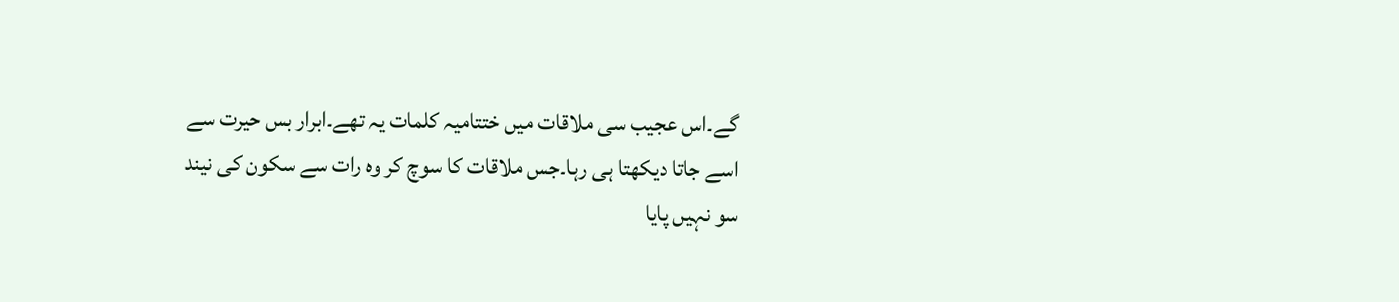گے۔اس عجیب سی ملاقات میں ختتامیہ کلمات یہ تھے۔ابرار بس حیرت سے اسے جاتا دیکھتا ہی رہا۔جس ملاقات کا سوچ کر وہ رات سے سکون کی نیند سو نہیں پایا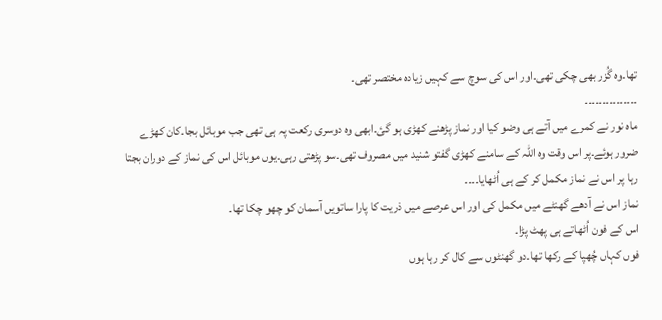تھا۔وہ گُزر بھی چکی تھی۔اور اس کی سوچ سے کہیں زیادہ مختصر تھی۔
۔۔۔۔۔۔۔۔۔۔۔۔۔۔۔
ماہ نور نے کمرے میں آتے ہی وضو کیا اور نماز پڑھنے کھڑی ہو گئ۔ابھی وہ دوسری رکعت پہ ہی تھی جب موبائل بجا۔کان کھڑے ضرور ہوئے۔پر اس وقت وہ اللہ کے سامنے کھڑی گفتو شنید میں مصروف تھی۔سو پڑھتی رہی۔یوں موبائل اس کی نماز کے دوران بجتا رہا پر اس نے نماز مکمل کر کے ہی اُٹھایا۔۔۔۔
نماز اس نے آدھے گھنٹے میں مکمل کی اور اس عرصے میں ذریت کا پارا ساتویں آسمان کو چھو چکا تھا۔
اس کے فون اُٹھاتے ہی پھٹ پڑا۔
فوں کہاں چُھپا کے رکھا تھا۔دو گھنٹوں سے کال کر رہا ہوں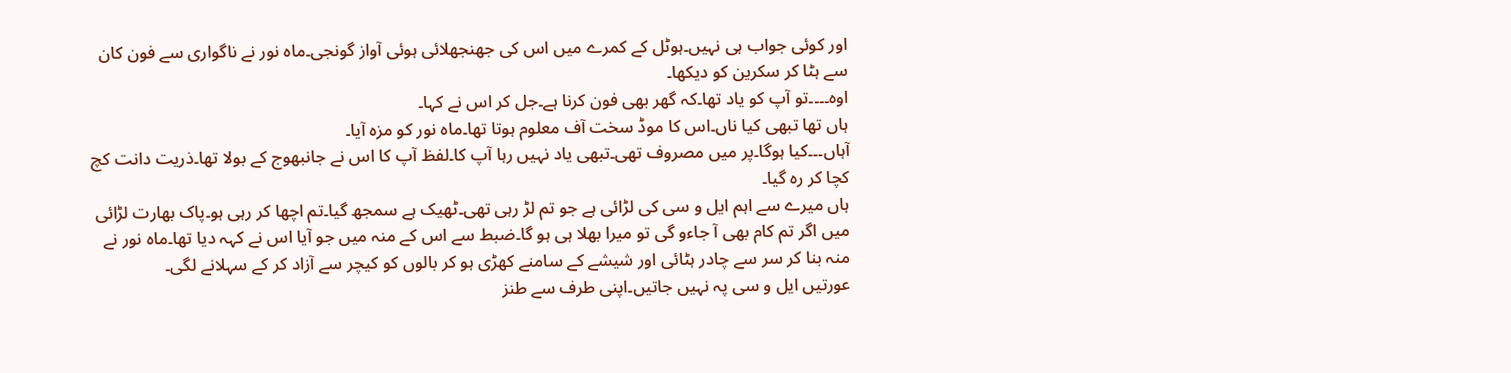اور کوئی جواب ہی نہیں۔ہوٹل کے کمرے میں اس کی جھنجھلائی ہوئی آواز گونجی۔ماہ نور نے ناگواری سے فون کان سے ہٹا کر سکرین کو دیکھا۔
اوہ۔۔۔۔تو آپ کو یاد تھا۔کہ گھر بھی فون کرنا ہے۔جل کر اس نے کہا۔
ہاں تھا تبھی کیا ناں۔اس کا موڈ سخت آف معلوم ہوتا تھا۔ماہ نور کو مزہ آیا۔
آہاں۔۔۔کیا ہوگا۔پر میں مصروف تھی۔تبھی یاد نہیں رہا آپ کا۔لفظ آپ کا اس نے جانبھوج کے بولا تھا۔ذریت دانت کچ کچا کر رہ گیا۔
ہاں میرے سے اہم ایل و سی کی لڑائی ہے جو تم لڑ رہی تھی۔ٹھیک ہے سمجھ گیا۔تم اچھا کر رہی ہو۔پاک بھارت لڑائی میں اگر تم کام بھی آ جاءو گی تو میرا بھلا ہی ہو گا۔ضبط سے اس کے منہ میں جو آیا اس نے کہہ دیا تھا۔ماہ نور نے منہ بنا کر سر سے چادر ہٹائی اور شیشے کے سامنے کھڑی ہو کر بالوں کو کیچر سے آزاد کر کے سہلانے لگی۔
عورتیں ایل و سی پہ نہیں جاتیں۔اپنی طرف سے طنز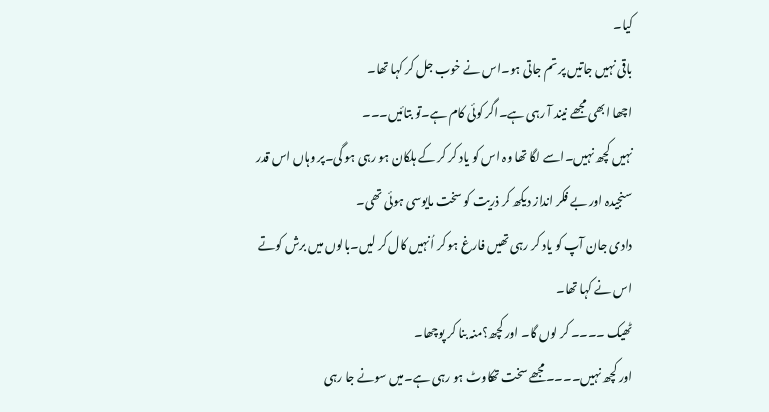کیا۔
باقی نہیں جاتیں پر تم جاتی ہو۔اس نے خوب جل کر کہا تھا۔
اچھا ابھی مجھے نیند آ رہی ہے۔اگر کوئی کام ہے۔تو بتائیں۔۔۔
نہیں کچھ نہیں۔اسے لگا تھا وہ اس کو یاد کر کر کے ہلکان ہو رہی ہو گی۔پر وہاں اس قدر سنجیدہ اور بے فکر انداز دیکھ کر ذریت کو سخت مایوسی ہوئی تھی۔
دادی جان آپ کو یاد کر رہی تھیں فارغ ہو کر اُنہیں کال کر لیں۔بالوں میں برش کوتے اس نے کہا تھا۔
ٹھیک ۔۔۔۔ کر لوں گا۔ اور کچھ؟منہ بنا کر پوچھا۔
اور کچھ نہیں۔۔۔۔مجھے سخت تھکاوٹ ہو رہی ہے۔میں سونے جا رہی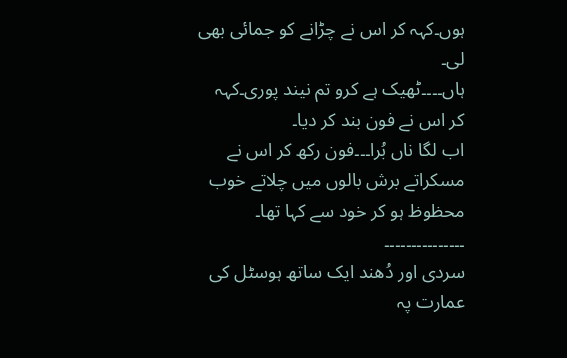ہوں۔کہہ کر اس نے چڑانے کو جمائی بھی لی۔
ہاں۔۔۔۔ٹھیک ہے کرو تم نیند پوری۔کہہ کر اس نے فون بند کر دیا۔
اب لگا ناں بُرا۔۔۔فون رکھ کر اس نے مسکراتے برش بالوں میں چلاتے خوب محظوظ ہو کر خود سے کہا تھا۔
۔۔۔۔۔۔۔۔۔۔۔۔۔۔۔
سردی اور دُھند ایک ساتھ ہوسٹل کی عمارت پہ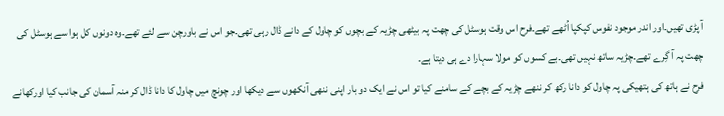آ پڑی تھیں۔اور اندر موجود نفوس کپکپا اُٹھے تھے۔فرح اس وقت ہوسٹل کی چھت پہ بیٹھی چڑیہ کے بچوں کو چاول کے دانے ڈال رہی تھی۔جو اس نے باورچن سے لئے تھے۔وہ دونوں کل ہوا سے ہوسٹل کی چھت پہ آ گِرے تھے۔چڑیہ ساتھ نہیں تھی۔بے کسوں کو مولا سہارا دے ہی دیتا ہے۔
فرح نے ہاتھ کی ہتھیکی پہ چاول کو دانا رکھ کر ننھے چڑیہ کے بچے کے سامنے کیا تو اس نے ایک دو بار اپنی ننھی آنکھوں سے دیکھا اور چونچ میں چاول کا دانا ڈال کر منہ آسمان کی جانب کیا اورکھانے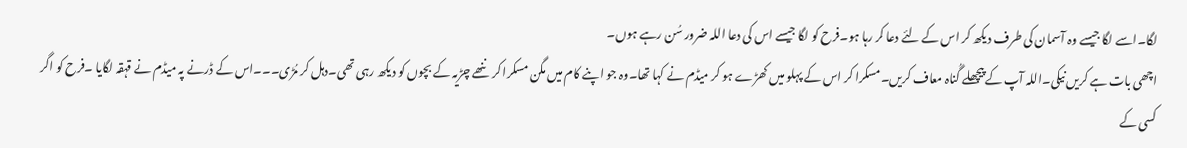لگا۔اسے لگا جیسے وہ آسمان کی طرف دیکھ کر اس کے لئے دعا کر رہا ہو۔فرح کو لگا جیسے اس کی دعا اللہ ضرور سُن رہے ہوں۔
اچھی بات ہے کریں نیکی۔اللہ آپ کے پیچھلے گُناہ معاف کریں۔مسکرا کر اس کے پہلو میں کھڑے ہو کر میڈم نے کہا تھا۔وہ جو اپنے کام میں مگن مسکرا کر ننھے چڑیہ کے بچوں کو دیکھ رہی تھی۔دہل کر مُڑی۔۔۔اس کے ڈرنے پہ میڈم نے قہقہ لگایا ۔فرح کو اگر کسی کے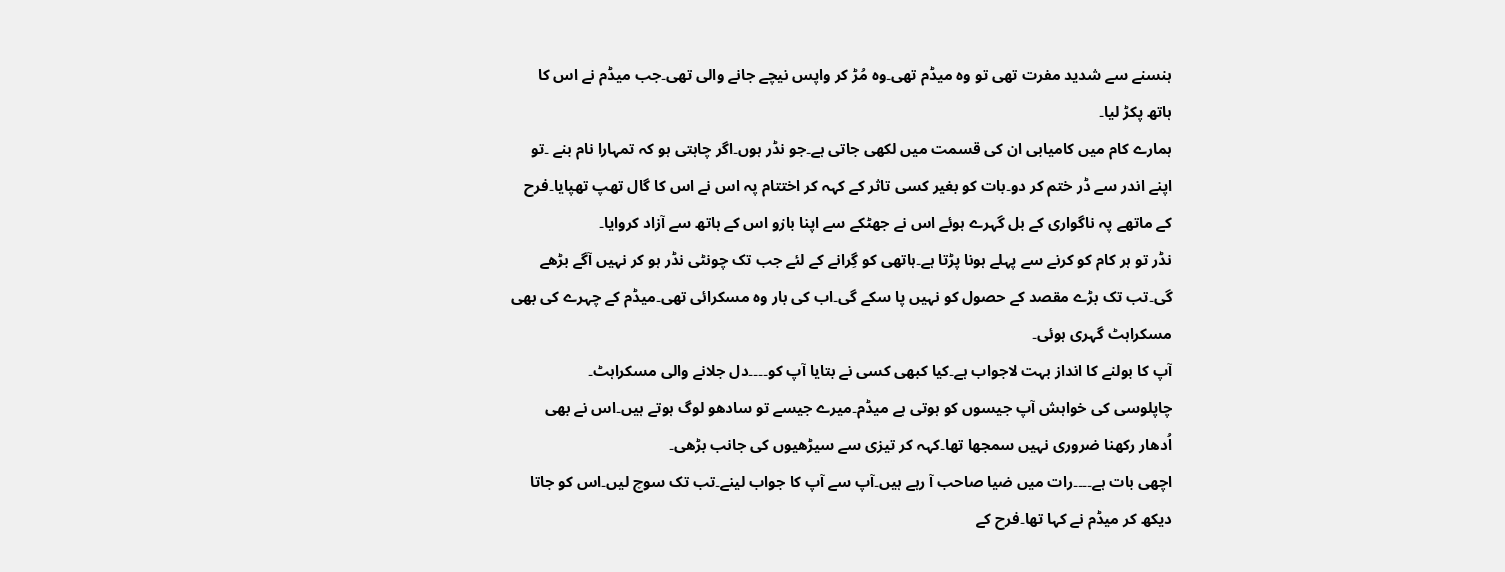ہنسنے سے شدید مفرت تھی تو وہ میڈم تھی۔وہ مُڑ کر واپس نیچے جانے والی تھی۔جب میڈم نے اس کا ہاتھ پکڑ لیا۔
ہمارے کام میں کامیابی ان کی قسمت میں لکھی جاتی ہے۔جو نڈر ہوں۔اگر چاہتی ہو کہ تمہارا نام بنے ۔تو اپنے اندر سے ڈر ختم کر دو۔بات کو بغیر کسی تاثر کے کہہ کر اختتام پہ اس نے اس کا گال تھپ تھپایا۔فرح کے ماتھے پہ ناگواری کے بل گہرے ہوئے اس نے جھٹکے سے اپنا بازو اس کے ہاتھ سے آزاد کروایا۔
نڈر تو ہر کام کو کرنے سے پہلے ہونا پڑتا ہے۔ہاتھی کو گِرانے کے لئے جب تک چونٹی نڈر ہو کر نہیں آگے بڑھے گی۔تب تک بڑے مقصد کے حصول کو نہیں پا سکے گی۔اب کی بار وہ مسکرائی تھی۔میڈم کے چہرے کی بھی مسکراہٹ گہری ہوئی۔
آپ کا بولنے کا انداز بہت لاجواب ہے۔کیا کبھی کسی نے بتایا آپ کو۔۔۔۔دل جلانے والی مسکراہٹ۔
چاپلوسی کی خواہش آپ جیسوں کو ہوتی ہے میڈم۔میرے جیسے تو سادھو لوگ ہوتے ہیں۔اس نے بھی اُدھار رکھنا ضروری نہیں سمجھا تھا۔کہہ کر تیزی سے سیڑھیوں کی جانب بڑھی۔
اچھی بات ہے۔۔۔۔رات میں ضیا صاحب آ رہے ہیں۔آپ سے آپ کا جواب لینے۔تب تک سوچ لیں۔اس کو جاتا دیکھ کر میڈم نے کہا تھا۔فرح کے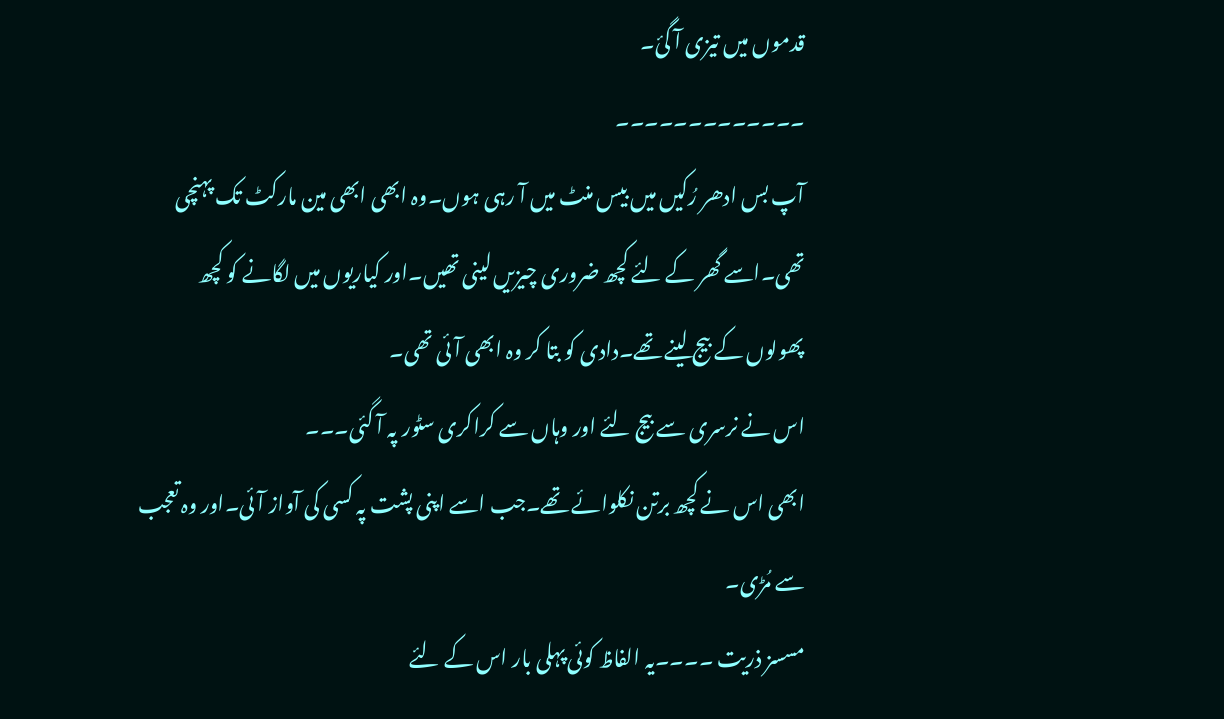قدموں میں تیزی آ گئ۔
۔۔۔۔۔۔۔۔۔۔۔۔۔
آپ بس ادھر رُکیں میں بیس منٹ میں آ رہی ہوں۔وہ ابھی ابھی مین مارکٹ تک پہنچی تھی۔اسے گھر کے لئے کچھ ضروری چیزیں لینی تھیں۔اور کیاریوں میں لگانے کو کچھ پھولوں کے بیج لینے تھے۔دادی کو بتا کر وہ ابھی آئی تھی۔
اس نے نرسری سے بیج لئے اور وہاں سے کراکری سٹور پہ آ گئی۔۔۔
ابھی اس نے کچھ برتن نکلوائے تھے۔جب اسے اپنی پشت پہ کسی کی آواز آئی۔اور وہ تعجب سے مُڑی۔
مسسز ذریت ۔۔۔۔یہ الفاظ کوئی پہلی بار اس کے لئے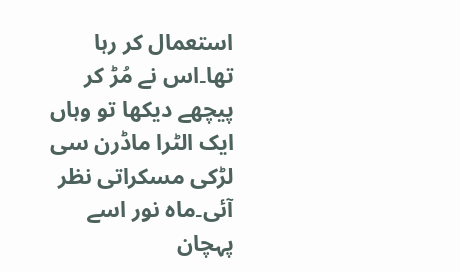استعمال کر رہا تھا۔اس نے مُڑ کر پیچھے دیکھا تو وہاں ایک الٹرا ماڈرن سی لڑکی مسکراتی نظر آئی۔ماہ نور اسے پہچان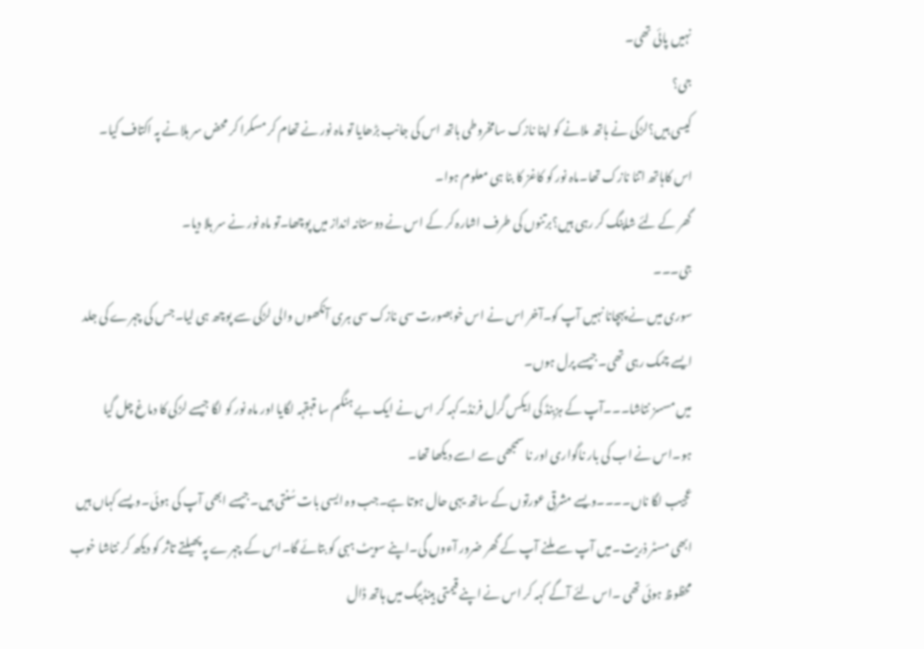نہیں پائی تھی۔
جی؟
کیسی ہیں؟لڑکی نے ہاتھ ملانے کو اپنا نازک سامخروطی ہاتھ اس کی جانب بڑھایا تو ماہ نور نے تھام کر مسکرا کر محض سر ہلانے پہ اکتاف کیا۔
اس کاہاتھ اتنا نازک تھا۔ماہ نور کو کاغز کا بنا ہی معلوم ہوا۔
گھر کے لئے شاپنگ کر رہی ہیں؟برتنوں کی طرف اشارہ کر کے اس نے دوستانہ انداز میں پوچھا۔تو ماہ نور نے سر ہلا دیا۔
جی۔۔۔
سوری میں نے پہچانا نہیں آپ کو۔آخر اس نے اس خوبصورت سی نازک سی ہری آنکھوں والی لڑکی سے پوچھ ہی لیا۔جس کی چہرے کی جلد ایسے چمک رہی تھی۔جیسے پرل ہوں۔
میں مسسز نتاشا۔۔۔آپ کے ہزبنڈ کی ایکس گرل فرنڈ۔کہہ کر اس نے ایک بے ہنگم سا قہقہہ لگایا اور ماہ نور کو لگا جیسے لڑکی کا دماغ چل گیا ہو۔اس نے اب کی بار ناگواری اور نا سمجھی سے اسے دیکھا تھا۔
عجیب لگا ناں۔۔۔۔ویسے مشرقی عورتوں کے ساتھ یہی حال ہوتا ہے۔جب وہ ایسی بات سُنتی ہیں۔جیسے ابھی آپ کی ہوئی۔ویسے کہاں ہیں ابھی مسٹر ذریت۔میں آپ سے ملنے آپ کے گھر ضرور آءوں گی۔اپنے سویٹ ہبی کو بتائے گا۔اس کے چہرے پہ پھیلتے تاثر کو دیکھ کر نتاشا خوب محظوظ ہوئی تھی ۔اس لئے آگے کہہ کر اس نے اپنے قیمتی ہینڈبیگ میں ہاتھ ڈال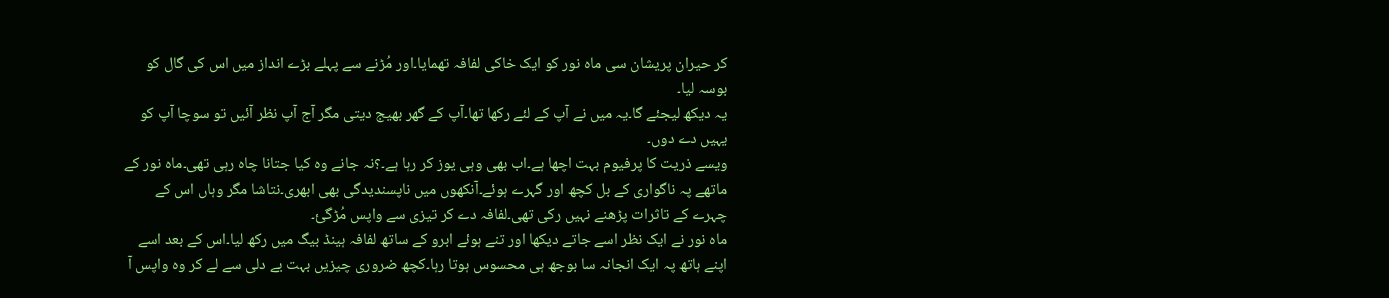کر حیران پریشان سی ماہ نور کو ایک خاکی لفافہ تھمایا۔اور مُڑنے سے پہلے بڑے انداز میں اس کی گال کو بوسہ لیا۔
یہ دیکھ لیجئے گا۔یہ میں نے آپ کے لئے رکھا تھا۔آپ کے گھر بھیج دیتی مگر آج آپ نظر آئیں تو سوچا آپ کو یہیں دے دوں۔
ویسے ذریت کا پرفیوم بہت اچھا ہے۔اب بھی وہی یوز کر رہا ہے۔؟نہ جانے وہ کیا جتانا چاہ رہی تھی۔ماہ نور کے ماتھے پہ ناگواری کے بل کچھ اور گہرے ہوئے۔آنکھوں میں ناپسندیدگی بھی ابھری۔نتاشا مگر وہاں اس کے چہرے کے تاثرات پڑھنے نہیں رکی تھی۔لفافہ دے کر تیزی سے واپس مُڑگئ۔
ماہ نور نے ایک نظر اسے جاتے دیکھا اور تنے ہوئے ابرو کے ساتھ لفافہ ہینڈ بیگ میں رکھ لیا۔اس کے بعد اسے اپنے ہاتھ پہ ایک انجانہ سا بوجھ ہی محسوس ہوتا رہا۔کچھ ضروری چیزیں بہت بے دلی سے لے کر وہ واپس آ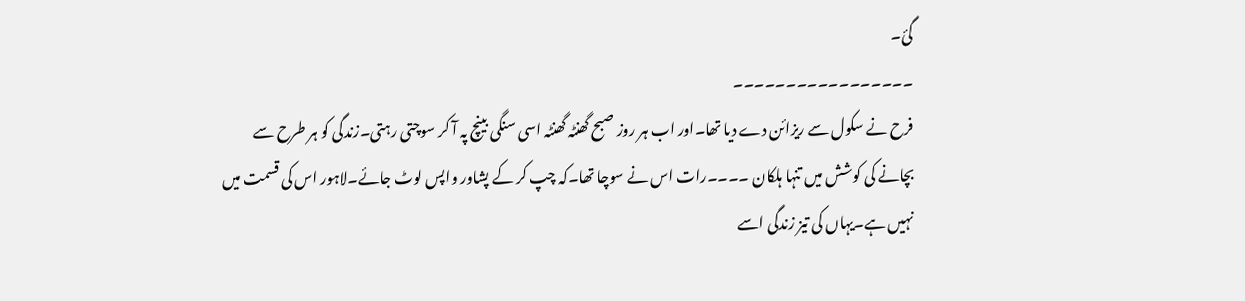گئ۔
۔۔۔۔۔۔۔۔۔۔۔۔۔۔۔۔۔
فرح نے سکول سے ریزائن دے دیا تھا۔اور اب ہر روز صبح گھنٹہ گھنٹہ اسی سنگی بینچ پہ آ کر سوچتی رہتی۔زندگی کو ہر طرح سے بچانے کی کوشش میں تنہا ہلکان ۔۔۔۔رات اس نے سوچا تھا۔کہ چپ کر کے پشاور واپس لوٹ جائے۔لاہور اس کی قسمت میں نہیں ہے۔یہاں کی تیز زندگی اسے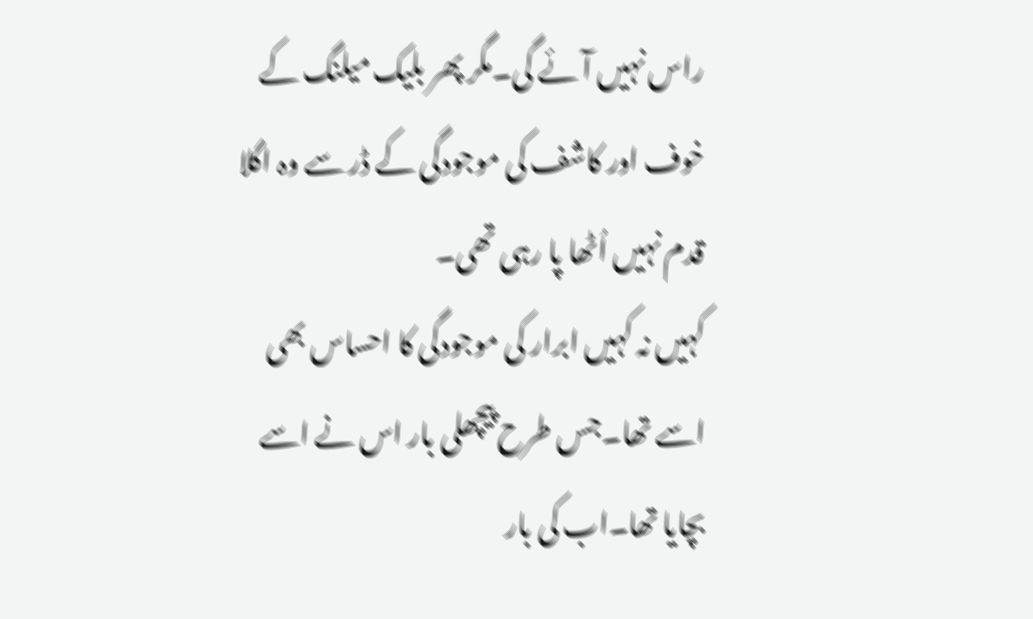راس نہیں آئے گی۔مگر پھر بلیک میلنگ کے خوف اور کاشف کی موجودگی کے ڈر سے وہ اگلا قدم نہیں اُٹھا پا رہی تھی۔
کہیں نہ کہیں ابرار کی موجودگی کا احساس بھی اسے تھا۔جس طرح پیچھلی بار اس نے اسے بچایا تھا۔اب کی بار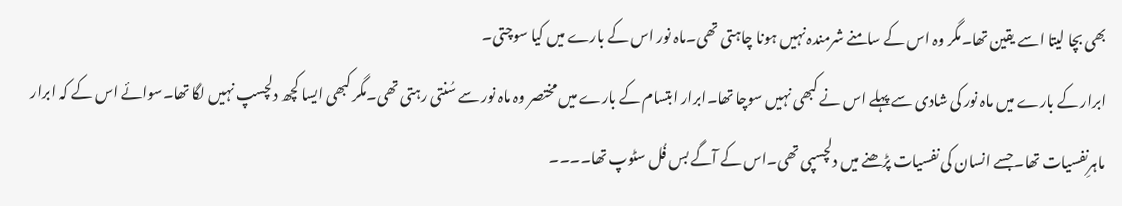بھی بچا لیتا اسے یقین تھا۔مگر وہ اس کے سامنے شرمندہ نہیں ہونا چاہتی تھی۔ماہ نور اس کے بارے میں کیا سوچتی۔
ابرار کے بارے میں ماہ نور کی شادی سے پہلے اس نے کبھی نہیں سوچا تھا۔ابرار ابتسام کے بارے میں مختصر وہ ماہ نور سے سُنتی رہتی تھی۔مگر کبھی ایسا کچھ دلچسپ نہیں لگا تھا۔سوائے اس کے کہ ابرار ماہرِنفسیات تھا۔جسے انسان کی نفسیات پڑھنے میں دلچسپی تھی۔اس کے آگے بس فُل سٹوپ تھا۔۔۔۔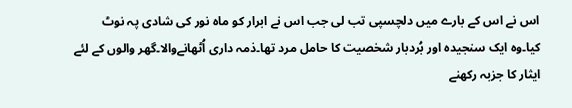اس نے اس کے بارے میں دلچسپی تب لی جب اس نے ابرار کو ماہ نور کی شادی پہ نوٹ کیا۔وہ ایک سنجیدہ اور بُردبار شخصیت کا حامل مرد تھا۔ذمہ داری اُٹھانےوالا۔گھر والوں کے لئے ایثار کا جزبہ رکھنے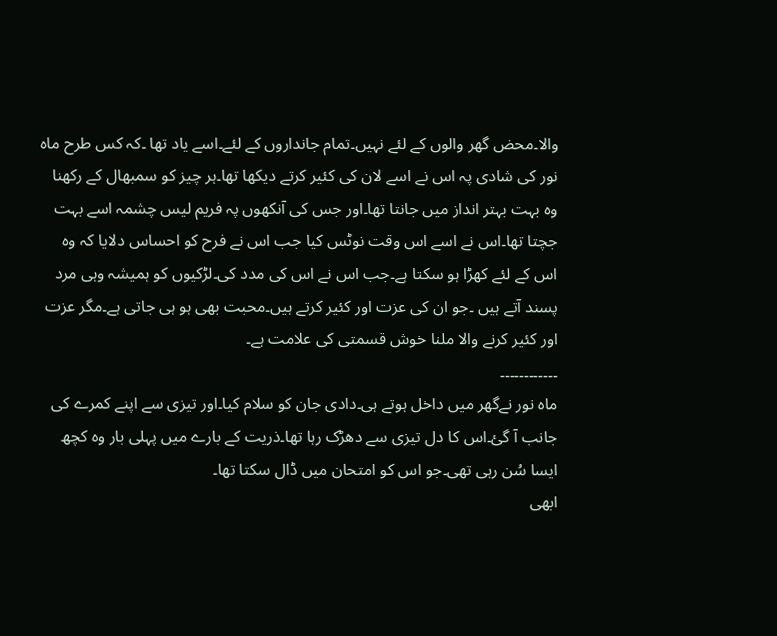والا۔محض گھر والوں کے لئے نہیں۔تمام جانداروں کے لئے۔اسے یاد تھا ۔کہ کس طرح ماہ نور کی شادی پہ اس نے اسے لان کی کئیر کرتے دیکھا تھا۔ہر چیز کو سمبھال کے رکھنا وہ بہت بہتر انداز میں جانتا تھا۔اور جس کی آنکھوں پہ فریم لیس چشمہ اسے بہت جچتا تھا۔اس نے اسے اس وقت نوٹس کیا جب اس نے فرح کو احساس دلایا کہ وہ اس کے لئے کھڑا ہو سکتا ہے۔جب اس نے اس کی مدد کی۔لڑکیوں کو ہمیشہ وہی مرد پسند آتے ہیں ۔جو ان کی عزت اور کئیر کرتے ہیں۔محبت بھی ہو ہی جاتی ہے۔مگر عزت اور کئیر کرنے والا ملنا خوش قسمتی کی علامت ہے۔
۔۔۔۔۔۔۔۔۔۔۔۔
ماہ نور نےگھر میں داخل ہوتے ہی۔دادی جان کو سلام کیا۔اور تیزی سے اپنے کمرے کی جانب آ گئ۔اس کا دل تیزی سے دھڑک رہا تھا۔ذریت کے بارے میں پہلی بار وہ کچھ ایسا سُن رہی تھی۔جو اس کو امتحان میں ڈال سکتا تھا۔
ابھی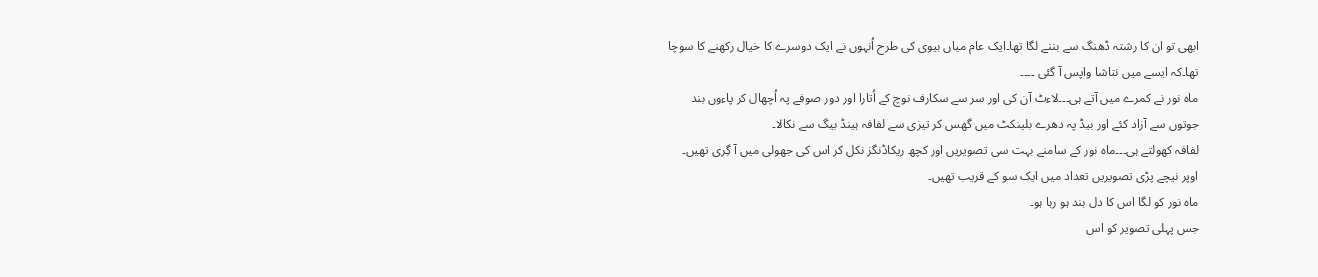ابھی تو ان کا رشتہ ڈھنگ سے بننے لگا تھا۔ایک عام میاں بیوی کی طرح اُنہوں نے ایک دوسرے کا خیال رکھنے کا سوچا تھا۔کہ ایسے میں نتاشا واپس آ گئی ۔۔۔۔
ماہ نور نے کمرے میں آتے ہی۔۔۔لاءٹ آن کی اور سر سے سکارف نوچ کے اُتارا اور دور صوفے پہ اُچھال کر پاءوں بند جوتوں سے آزاد کئے اور بیڈ پہ دھرے بلینکٹ میں گھس کر تیزی سے لفافہ ہینڈ بیگ سے نکالا۔
لفافہ کھولتے ہی۔۔۔ماہ نور کے سامنے بہت سی تصویریں اور کچھ ریکاڈنگز نکل کر اس کی جھولی میں آ گِری تھیں۔
اوپر نیچے پڑی تصویریں تعداد میں ایک سو کے قریب تھیں۔
ماہ نور کو لگا اس کا دل بند ہو رہا ہو۔
جس پہلی تصویر کو اس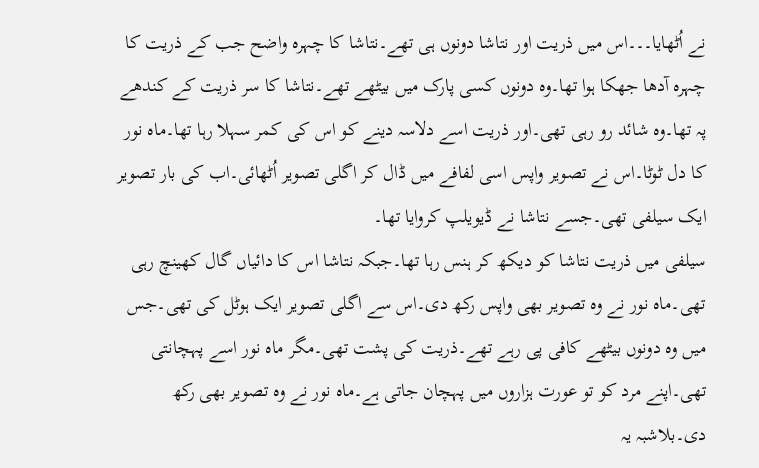نے اُٹھایا۔۔۔اس میں ذریت اور نتاشا دونوں ہی تھے۔نتاشا کا چہرہ واضح جب کے ذریت کا چہرہ آدھا جھکا ہوا تھا۔وہ دونوں کسی پارک میں بیٹھے تھے۔نتاشا کا سر ذریت کے کندھے پہ تھا۔وہ شائد رو رہی تھی۔اور ذریت اسے دلاسہ دینے کو اس کی کمر سہلا رہا تھا۔ماہ نور کا دل ٹوٹا۔اس نے تصویر واپس اسی لفافے میں ڈال کر اگلی تصویر اُٹھائی۔اب کی بار تصویر ایک سیلفی تھی۔جسے نتاشا نے ڈیویلپ کروایا تھا۔
سیلفی میں ذریت نتاشا کو دیکھ کر ہنس رہا تھا۔جبکہ نتاشا اس کا دائیاں گال کھینچ رہی تھی۔ماہ نور نے وہ تصویر بھی واپس رکھ دی۔اس سے اگلی تصویر ایک ہوٹل کی تھی۔جس میں وہ دونوں بیٹھے کافی پی رہے تھے۔ذریت کی پشت تھی۔مگر ماہ نور اسے پہچانتی تھی۔اپنے مرد کو تو عورت ہزاروں میں پہچان جاتی ہے۔ماہ نور نے وہ تصویر بھی رکھ دی۔بلاشبہ یہ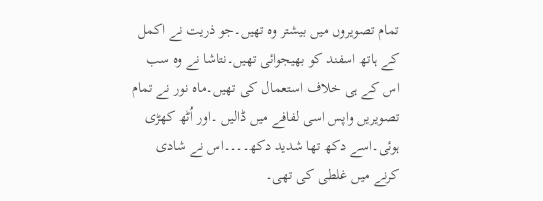تمام تصویروں میں بیشتر وہ تھیں۔جو ذریت نے اکمل کے ہاتھ اسفند کو بھیجوائی تھیں۔نتاشا نے وہ سب اس کے ہی خلاف استعمال کی تھیں۔ماہ نور نے تمام تصویریں واپس اسی لفافے میں ڈالیں ۔اور اُٹھ کھڑی ہوئی۔اسے دکھ تھا شدید دکھ۔۔۔۔اس نے شادی کرنے میں غلطی کی تھی۔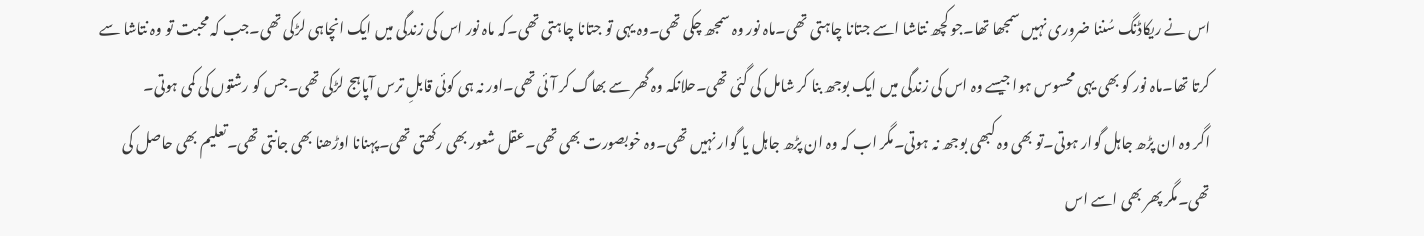اس نے ریکاڈنگ سُننا ضروری نہیں سمجھا تھا۔جو کچھ نتاشا اسے جتانا چاہتی تھی۔ماہ نور وہ سمجھ چکی تھی۔وہ یہی تو جتانا چاہتی تھی۔کہ ماہ نور اس کی زندگی میں ایک انچاہی لڑکی تھی۔جب کہ محبت تو وہ نتاشا سے کرتا تھا۔ماہ نور کو بھی یہی محسوس ہوا جیسے وہ اس کی زندگی میں ایک بوجھ بنا کر شامل کی گئی تھی۔حلانکہ وہ گھر سے بھاگ کر آئی تھی۔اور نہ ہی کوئی قابلِ ترس آپاہج لڑکی تھی۔جس کو رشتوں کی کمی ہوتی۔
اگر وہ ان پڑھ جاہل گوار ہوتی۔تو بھی وہ کبھی بوجھ نہ ہوتی۔مگر اب کہ وہ ان پڑھ جاہل یا گوار نہیں تھی۔وہ خوبصورت بھی تھی۔عقل شعور بھی رکھتی تھی۔پہنانا اوڑھنا بھی جانتی تھی۔تعلیم بھی حاصل کی تھی۔مگر پھر بھی اسے اس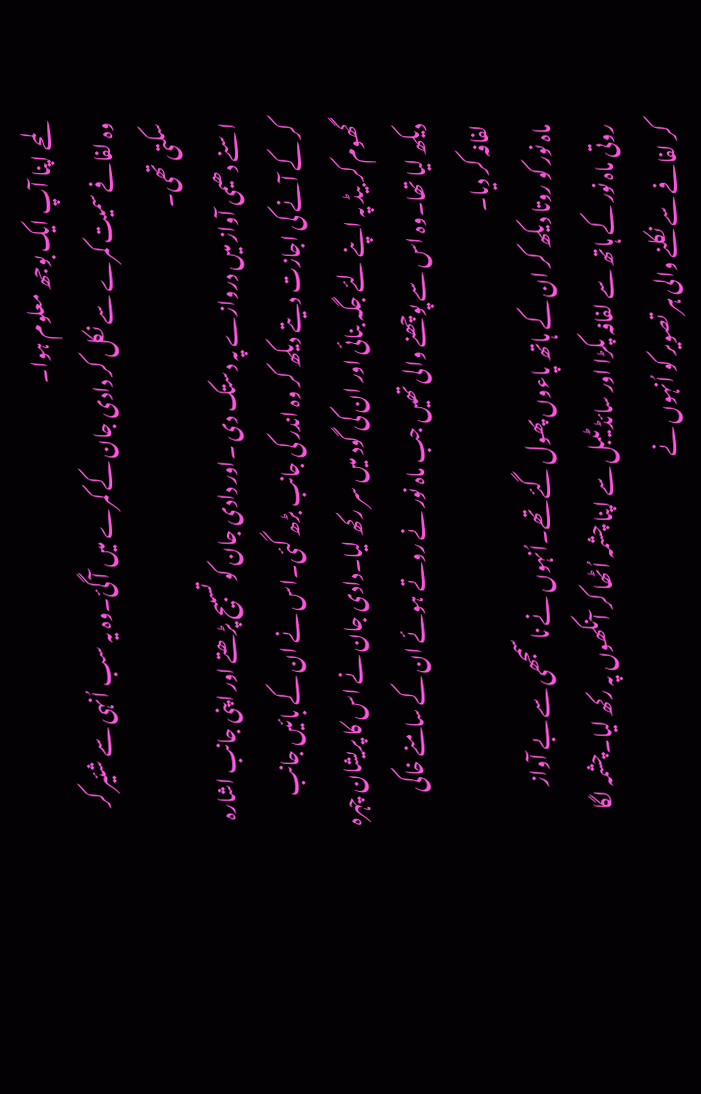لمحے اپنا آپ ایک بوجھ معلوم ہوا۔
وہ لفافے سمیت کمرے سے نکل کر دادی جان کے کمرے میں آ گئ۔وہ یہ سب اُنہی سے شئیر کر سکتی تھی۔
اسنے دھیمی آواز میں دروازے پہ دستک دی ۔اور دادی جان کو تسبیح پڑھتے اور اپنی جانب اشارہ کر کے آنے کی اجازت دیتے دیکھ کر وہ اندر کی جانب بڑھ گئی۔اس نے ان کے بائیں جانب گھوم کر بیڈ پہ اپنے لئے جگہ بنائی اور ان کی گود میں سر رکھ لیا۔دادی جان نے اس کا پریشان چہرہ دیکھ لیا تھا۔وہ اس سے پوچھنے والی تھیں جب ماہ نور نے روتے ہوئے ان کے سامنے خاکی لفافہ کر دیا۔
ماہ نور کو روتا دیکھ کر ان کے ہاتھ پاءوں پھول گئے تھے۔اُنہوں نے ناسمجھی سے بے آواز روتی ماہ نور کے ہاتھ سے لفافہ پکڑا اور سائڈ ٹیبل سے اپنا چشمہ اُٹھا کر آنکھوں پہ رکھ لیا۔چشمہ لگا کر لفافے سے نکلنے والی ہر تصویر کو اُنہوں نے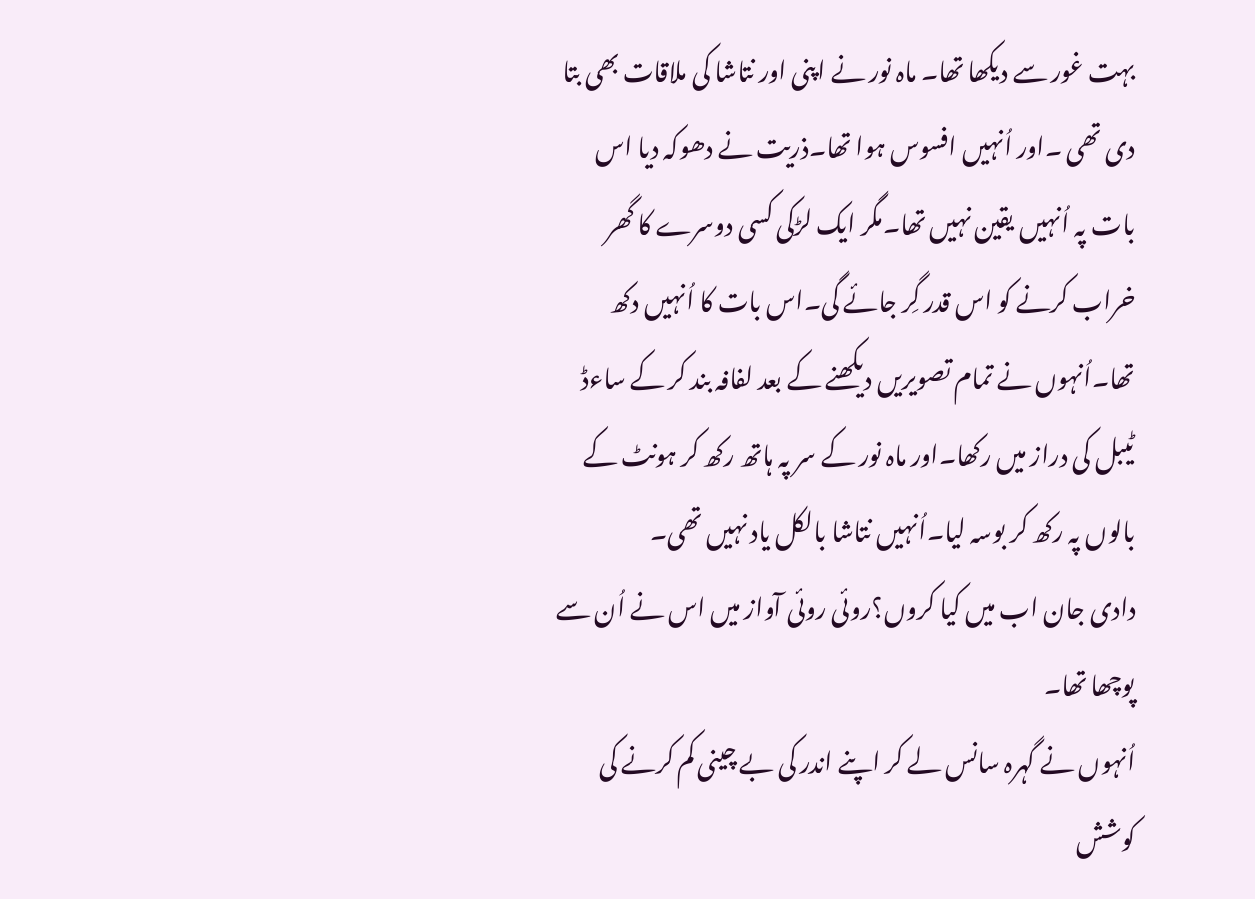بہت غور سے دیکھا تھا۔ ماہ نور نے اپنی اور نتاشا کی ملاقات بھی بتا دی تھی ۔اور اُنہیں افسوس ہوا تھا۔ذریت نے دھوکہ دیا اس بات پہ اُنہیں یقین نہیں تھا۔مگر ایک لڑکی کسی دوسرے کا گھر خراب کرنے کو اس قدر گِر جائے گی۔اس بات کا اُنہیں دکھ تھا۔اُنہوں نے تمام تصویریں دیکھنے کے بعد لفافہ بند کر کے ساءڈ ٹیبل کی دراز میں رکھا۔اور ماہ نور کے سر پہ ہاتھ رکھ کر ہونٹ کے بالوں پہ رکھ کر بوسہ لیا۔اُنہیں نتاشا بالکل یاد نہیں تھی۔
دادی جان اب میں کیا کروں؟روئی روئی آواز میں اس نے اُن سے پوچھا تھا۔
اُنہوں نے گہرہ سانس لے کر اپنے اندر کی بے چینی کم کرنے کی کوشش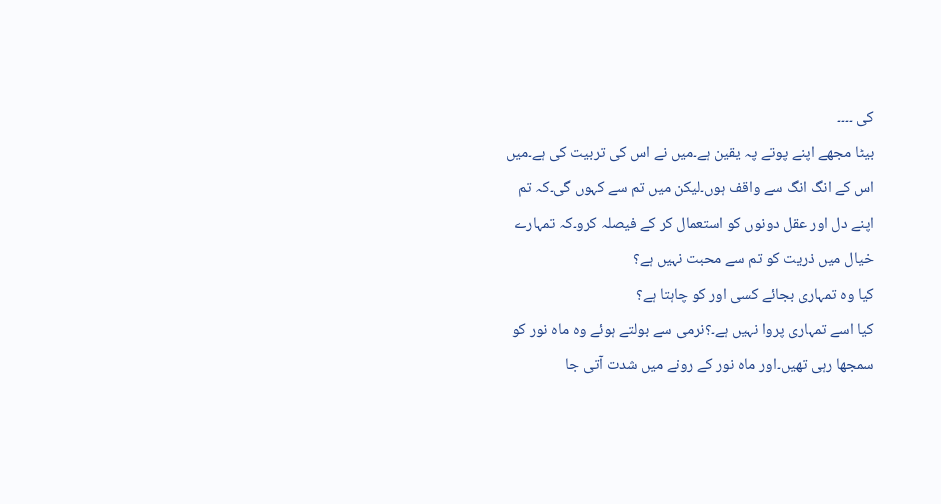کی ۔۔۔۔
بیٹا مجھے اپنے پوتے پہ یقین ہے۔میں نے اس کی تربیت کی ہے۔میں اس کے انگ انگ سے واقف ہوں۔لیکن میں تم سے کہوں گی۔کہ تم اپنے دل اور عقل دونوں کو استعمال کر کے فیصلہ کرو۔کہ تمہارے خیال میں ذریت کو تم سے محبت نہیں ہے؟
کیا وہ تمہاری بجائے کسی اور کو چاہتا ہے؟
کیا اسے تمہاری پروا نہیں ہے۔؟نرمی سے بولتے ہوئے وہ ماہ نور کو سمجھا رہی تھیں۔اور ماہ نور کے رونے میں شدت آتی جا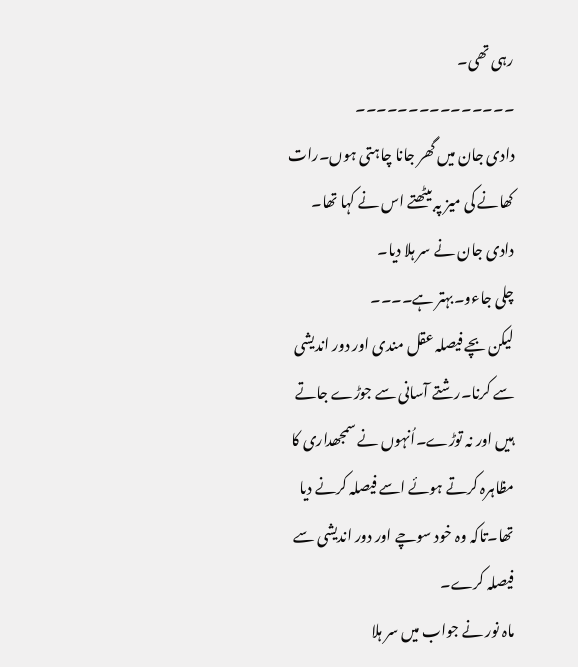رہی تھی۔
۔۔۔۔۔۔۔۔۔۔۔۔۔۔۔
دادی جان میں گھر جانا چاہتی ہوں۔رات کھانے کی میز پہ بیٹھتے اس نے کہا تھا۔
دادی جان نے سر ہلا دیا۔
چلی جاءو۔بہتر ہے۔۔۔۔
لیکن بچے فیصلہ عقل مندی اور دور اندیشی سے کرنا۔رشتے آسانی سے جوڑے جاتے ہیں اور نہ توڑے۔اُنہوں نے سمجھداری کا مظاہرہ کرتے ہوئے اسے فیصلہ کرنے دیا تھا۔تاکہ وہ خود سوچے اور دور اندیشی سے فیصلہ کرے۔
ماہ نور نے جواب میں سر ہلا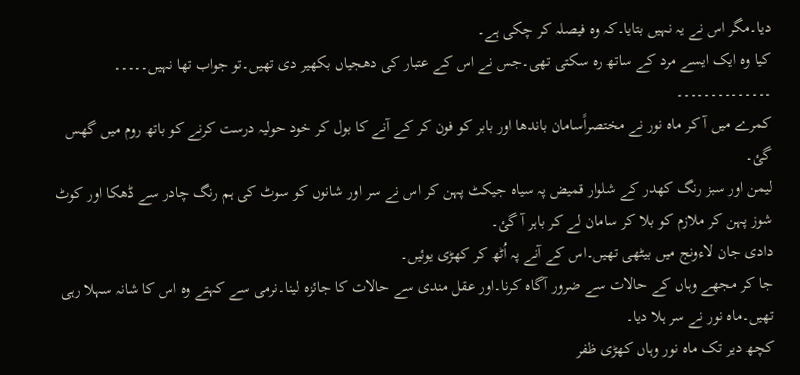دیا۔مگر اس نے یہ نہیں بتایا۔کہ وہ فیصلہ کر چکی ہے۔
کیا وہ ایک ایسے مرد کے ساتھ رہ سکتی تھی۔جس نے اس کے عتبار کی دھجیاں بکھیر دی تھیں۔تو جواب تھا نہیں۔۔۔۔۔
۔۔۔۔۔۔۔۔۔۔۔۔۔۔
کمرے میں آ کر ماہ نور نے مختصراًسامان باندھا اور بابر کو فون کر کے آنے کا بول کر خود حولیہ درست کرنے کو باتھ روم میں گھس گئ۔
لیمن اور سبز رنگ کھدر کے شلوار قمیض پہ سیاہ جیکٹ پہن کر اس نے سر اور شانوں کو سوٹ کی ہم رنگ چادر سے ڈھکا اور کوٹ شوز پہن کر ملازم کو بلا کر سامان لے کر باہر آ گئ۔
دادی جان لاءونج میں بیٹھی تھیں۔اس کے آنے پہ اُٹھ کر کھڑی یوئیں۔
جا کر مجھے وہاں کے حالات سے ضرور آگاہ کرنا۔اور عقل مندی سے حالات کا جائزہ لینا۔نرمی سے کہتے وہ اس کا شانہ سہلا رہی تھیں۔ماہ نور نے سر ہلا دیا۔
کچھ دیر تک ماہ نور وہاں کھڑی ظفر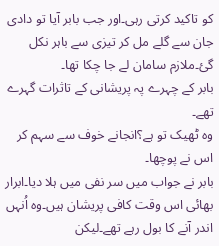کو تاکید کرتی رہی۔اور جب بابر آیا تو دادی جان سے گلے مل کر تیزی سے باہر نکل گئ۔ملازم سامان لے جا چکا تھا۔
بابر کے چہرے پہ پریشانی کے تاثرات گہرے تھے۔
وہ ٹھیک تو ہے؟انجانے خوف سے سہم کر اس نے پوچھا۔
بابر نے جواب میں سر نفی میں ہلا دیا۔ابرار بھائی اس وقت کافی پریشان ہیں۔وہ اُنہں اندر آنے کا بول رہے تھے۔لیکن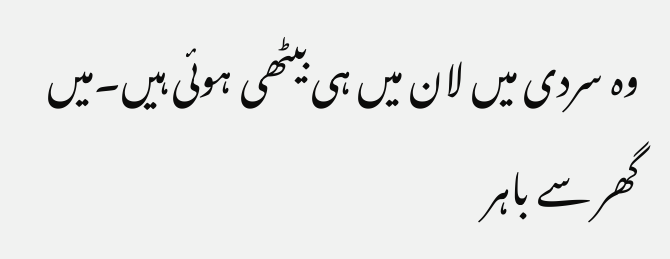وہ سردی میں لان میں ہی بیٹھی ہوئی ہیں۔میں گھر سے باہر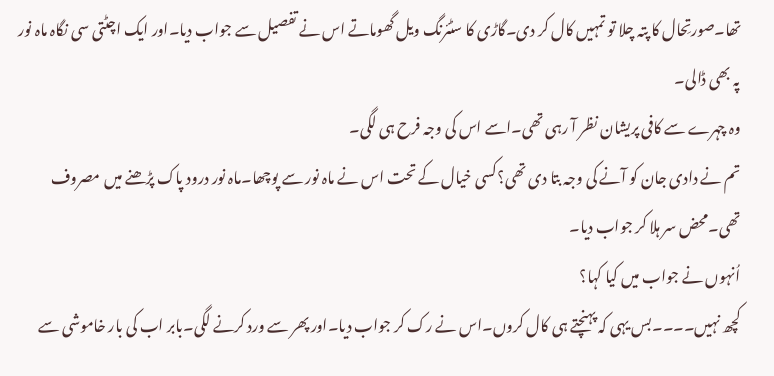تھا۔صورتِحال کا پتہ چلا تو تمہیں کال کر دی۔گاڑی کا سٹئرنگ ویل گھوماتے اس نے تفصیل سے جواب دیا۔اور ایک اچٹتی سی نگاہ ماہ نور پہ بھی ڈالی۔
وہ چہرے سے کافی پریشان نظر آ رہی تھی۔اسے اس کی وجہ فرح ہی لگی۔
تم نے دادی جان کو آنے کی وجہ بتا دی تھی؟کسی خیال کے تحت اس نے ماہ نور سے پوچھا۔ماہ نور درود پاک پڑھنے میں مصروف تھی۔محض سر ہلا کر جواب دیا۔
اُنہوں نے جواب میں کیا کہا؟
کچھ نہیں۔۔۔۔بس یہی کہ پہنچتے ہی کال کروں۔اس نے رک کر جواب دیا۔اور پھر سے ورد کرنے لگی۔بابر اب کی بار خاموشی سے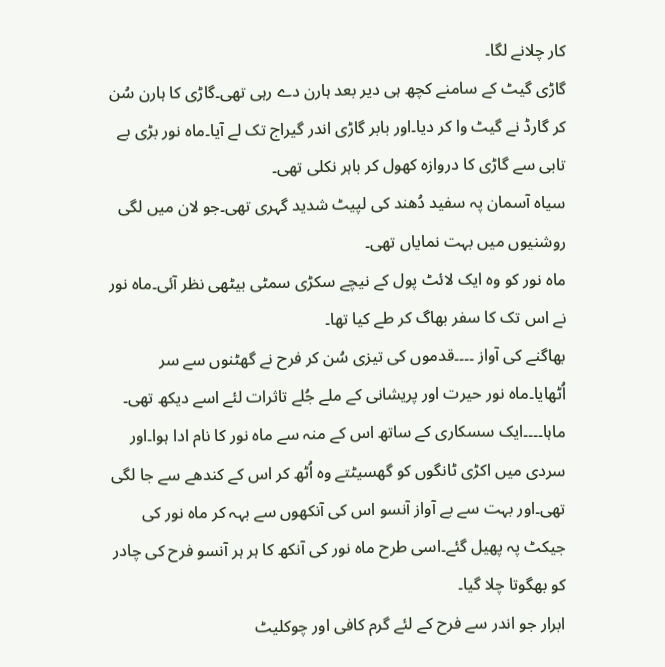کار چلانے لگا۔
گاڑی گیٹ کے سامنے کچھ ہی دیر بعد ہارن دے رہی تھی۔گاڑی کا ہارن سُن کر گارڈ نے گیٹ وا کر دیا۔اور بابر گاڑی اندر گیراج تک لے آیا۔ماہ نور بڑی بے تابی سے گاڑی کا دروازہ کھول کر باہر نکلی تھی۔
سیاہ آسمان پہ سفید دُھند کی لپیٹ شدید گہری تھی۔جو لان میں لگی روشنیوں میں بہت نمایاں تھی۔
ماہ نور کو وہ ایک لائٹ پول کے نیچے سکڑی سمٹی بیٹھی نظر آئی۔ماہ نور نے اس تک کا سفر بھاگ کر طے کیا تھا۔
بھاگنے کی آواز ۔۔۔۔قدموں کی تیزی سُن کر فرح نے گھٹنوں سے سر اُٹھایا۔ماہ نور حیرت اور پریشانی کے ملے جُلے تاثرات لئے اسے دیکھ تھی۔
ماہا۔۔۔۔ایک سسکاری کے ساتھ اس کے منہ سے ماہ نور کا نام ادا ہوا۔اور سردی میں اکڑی ٹانگوں کو گھسیٹتے وہ اُٹھ کر اس کے کندھے سے جا لگی تھی۔اور بہت سے بے آواز آنسو اس کی آنکھوں سے بہہ کر ماہ نور کی جیکٹ پہ پھیل گئے۔اسی طرح ماہ نور کی آنکھ کا ہر ہر آنسو فرح کی چادر کو بھگوتا چلا گیا۔
ابرار جو اندر سے فرح کے لئے گرم کافی اور چوکلیٹ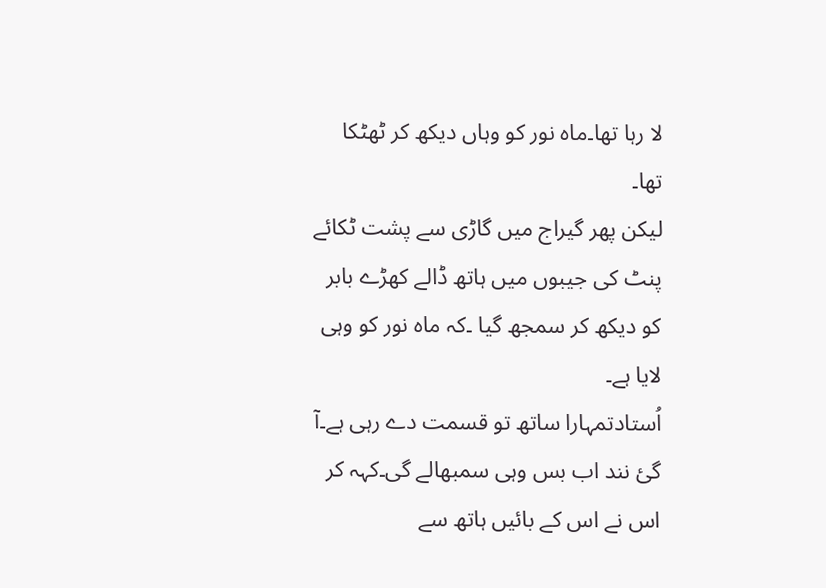لا رہا تھا۔ماہ نور کو وہاں دیکھ کر ٹھٹکا تھا۔
لیکن پھر گیراج میں گاڑی سے پشت ٹکائے پنٹ کی جیبوں میں ہاتھ ڈالے کھڑے بابر کو دیکھ کر سمجھ گیا ۔کہ ماہ نور کو وہی لایا ہے۔
اُستادتمہارا ساتھ تو قسمت دے رہی ہے۔آ گئ نند اب بس وہی سمبھالے گی۔کہہ کر اس نے اس کے بائیں ہاتھ سے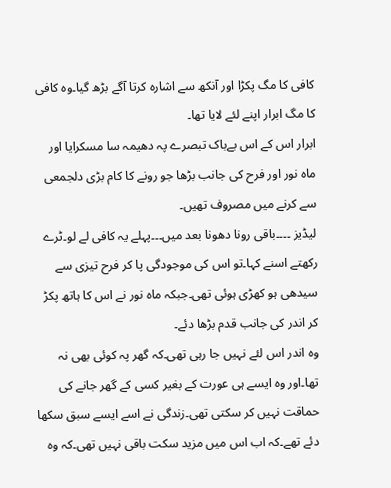کافی کا مگ پکڑا اور آنکھ سے اشارہ کرتا آگے بڑھ گیا۔وہ کافی کا مگ ابرار اپنے لئے لایا تھا۔
ابرار اس کے اس بےباک تبصرے پہ دھیمہ سا مسکرایا اور ماہ نور اور فرح کی جانب بڑھا جو رونے کا کام بڑی دلجمعی سے کرنے میں مصروف تھیں۔
لیڈیز ۔۔۔۔باقی رونا دھونا بعد میں۔۔۔پہلے یہ کافی لے لو۔ٹرے رکھتے اسنے کہا۔تو اس کی موجودگی پا کر فرح تیزی سے سیدھی ہو کھڑی ہوئی تھی۔جبکہ ماہ نور نے اس کا ہاتھ پکڑ کر اندر کی جانب قدم بڑھا دئے۔
وہ اندر اس لئے نہیں جا رہی تھی۔کہ گھر پہ کوئی بھی نہ تھا۔اور وہ ایسے ہی عورت کے بغیر کسی کے گھر جانے کی حماقت نہیں کر سکتی تھی۔زندگی نے اسے ایسے سبق سکھا دئے تھے۔کہ اب اس میں مزید سکت باقی نہیں تھی۔کہ وہ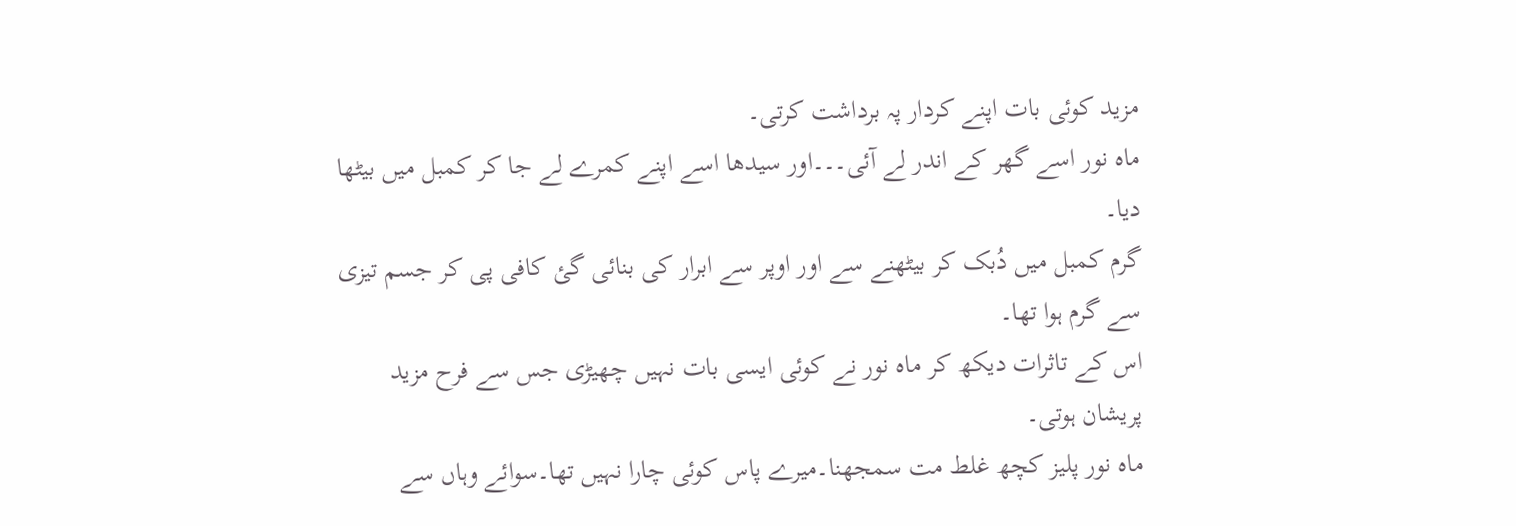مزید کوئی بات اپنے کردار پہ برداشت کرتی۔
ماہ نور اسے گھر کے اندر لے آئی۔۔۔اور سیدھا اسے اپنے کمرے لے جا کر کمبل میں بیٹھا دیا۔
گرم کمبل میں دُبک کر بیٹھنے سے اور اوپر سے ابرار کی بنائی گئ کافی پی کر جسم تیزی سے گرم ہوا تھا۔
اس کے تاثرات دیکھ کر ماہ نور نے کوئی ایسی بات نہیں چھیڑی جس سے فرح مزید پریشان ہوتی۔
ماہ نور پلیز کچھ غلط مت سمجھنا۔میرے پاس کوئی چارا نہیں تھا۔سوائے وہاں سے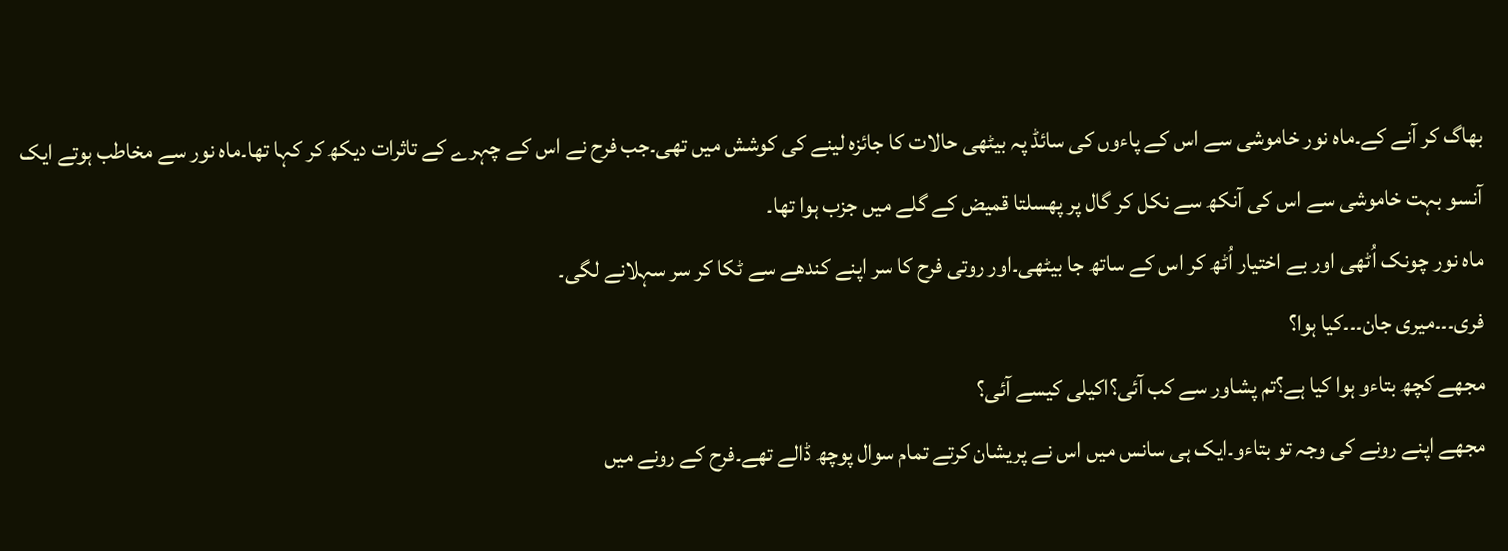بھاگ کر آنے کے۔ماہ نور خاموشی سے اس کے پاءوں کی سائڈ پہ بیٹھی حالات کا جائزہ لینے کی کوشش میں تھی۔جب فرح نے اس کے چہرے کے تاثرات دیکھ کر کہا تھا۔ماہ نور سے مخاطب ہوتے ایک آنسو بہت خاموشی سے اس کی آنکھ سے نکل کر گال پر پھسلتا قمیض کے گلے میں جزب ہوا تھا۔
ماہ نور چونک اُٹھی اور بے اختیار اُٹھ کر اس کے ساتھ جا بیٹھی۔اور روتی فرح کا سر اپنے کندھے سے ٹکا کر سر سہلانے لگی۔
فری۔۔۔میری جان۔۔۔کیا ہوا؟
مجھے کچھ بتاءو ہوا کیا ہے؟تم پشاور سے کب آئی؟اکیلی کیسے آئی؟
مجھے اپنے رونے کی وجہ تو بتاءو۔ایک ہی سانس میں اس نے پریشان کرتے تمام سوال پوچھ ڈالے تھے۔فرح کے رونے میں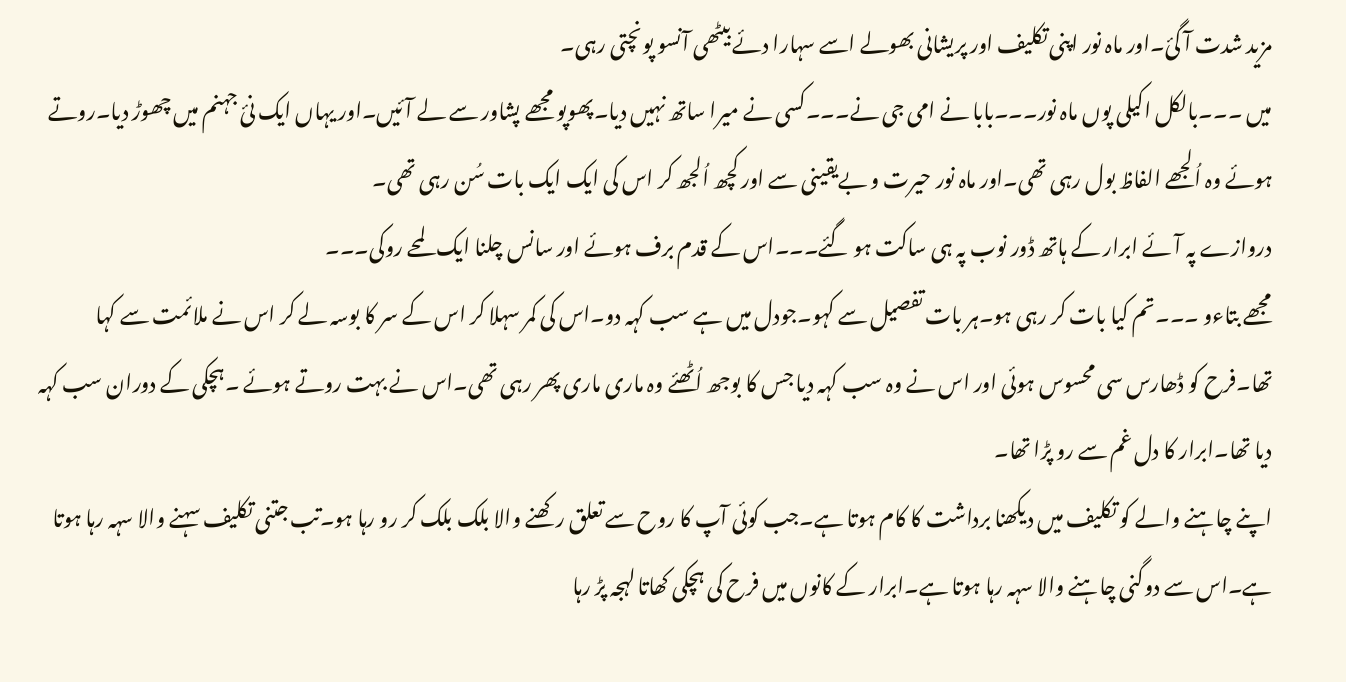مزید شدت آ گئ۔اور ماہ نور اپنی تکلیف اور پریشانی بھولے اسے سہارا دئے بیٹھی آنسو پونچتی رہی۔
میں ۔۔۔بالکل اکیلی پوں ماہ نور۔۔۔بابا نے امی جی نے۔۔۔کسی نے میرا ساتھ نہیں دیا۔پھوپو مجھے پشاور سے لے آئیں۔اور یہاں ایک نئ جہنم میں چھوڑ دیا۔روتے ہوئے وہ اُلجھے الفاظ بول رہی تھی۔اور ماہ نور حیرت و بےیقینی سے اور کچھ اُلجھ کر اس کی ایک ایک بات سُن رہی تھی۔
دروازے پہ آئے ابرار کے ہاتھ ڈور نوب پہ ہی ساکت ہو گئے۔۔۔اس کے قدم برف ہوئے اور سانس چلنا ایک لمحے روکی۔۔۔
مجھے بتاءو ۔۔۔تم کیا بات کر رہی ہو۔ہر بات تفصیل سے کہو۔جودل میں ہے سب کہہ دو۔اس کی کمر سہلا کر اس کے سر کا بوسہ لے کر اس نے ملائمت سے کہا تھا۔فرح کو ڈھارس سی محسوس ہوئی اور اس نے وہ سب کہہ دیا جس کا بوجھ اُٹھئے وہ ماری ماری پھر رہی تھی۔اس نے بہت روتے ہوئے ۔ہچکی کے دوران سب کہہ دیا تھا۔ابرار کا دل غم سے رو پڑا تھا۔
اپنے چاہنے والے کو تکلیف میں دیکھنا برداشت کا کام ہوتا ہے۔جب کوئی آپ کا روح سے تعلق رکھنے والا بلک بلک کر رو رہا ہو۔تب جتنی تکلیف سہنے والا سہہ رہا ہوتا ہے۔اس سے دوگنی چاہنے والا سہہ رہا ہوتا ہے۔ابرار کے کانوں میں فرح کی ہچکی کھاتا لہجہ پڑ رہا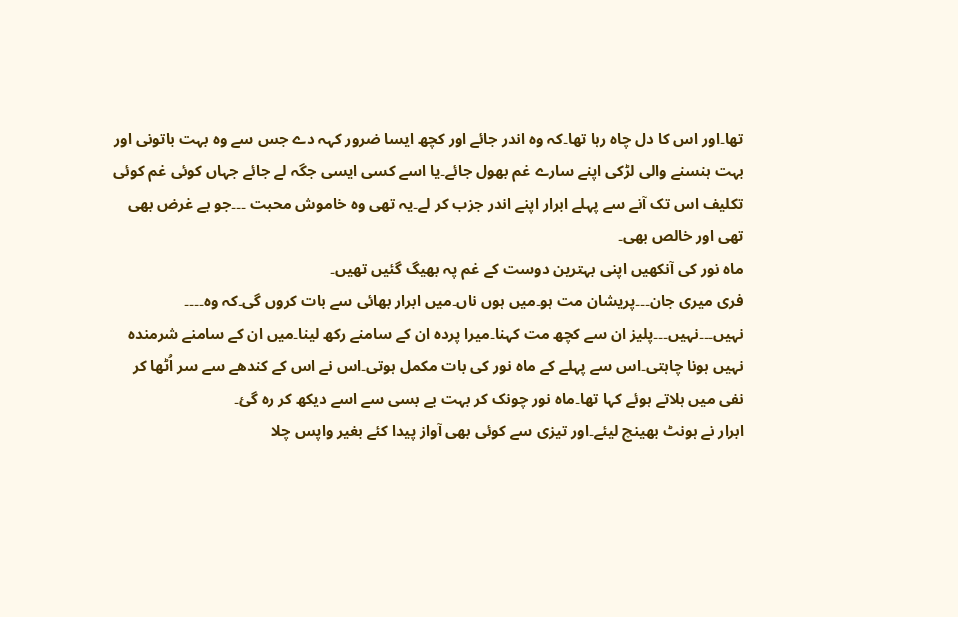تھا۔اور اس کا دل چاہ رہا تھا۔کہ وہ اندر جائے اور کچھ ایسا ضرور کہہ دے جس سے وہ بہت باتونی اور بہت ہنسنے والی لڑکی اپنے سارے غم بھول جائے۔یا اسے کسی ایسی جگہ لے جائے جہاں کوئی غم کوئی تکلیف اس تک آنے سے پہلے ابرار اپنے اندر جزب کر لے۔یہ تھی وہ خاموش محبت ۔۔۔جو بے غرض بھی تھی اور خالص بھی۔
ماہ نور کی آنکھیں اپنی بہترین دوست کے غم پہ بھیگ گئیں تھیں۔
فری میری جان۔۔۔پریشان مت ہو۔میں ہوں ناں۔میں ابرار بھائی سے بات کروں گی۔کہ وہ۔۔۔۔
نہیں۔۔۔نہیں۔۔۔پلیز ان سے کچھ مت کہنا۔میرا پردہ ان کے سامنے رکھ لینا۔میں ان کے سامنے شرمندہ نہیں ہونا چاہتی۔اس سے پہلے کے ماہ نور کی بات مکمل ہوتی۔اس نے اس کے کندھے سے سر اُٹھا کر نفی میں ہلاتے ہوئے کہا تھا۔ماہ نور چونک کر بہت بے بسی سے اسے دیکھ کر رہ گئ۔
ابرار نے ہونٹ بھینچ لیئے۔اور تیزی سے کوئی بھی آواز پیدا کئے بغیر واپس چلا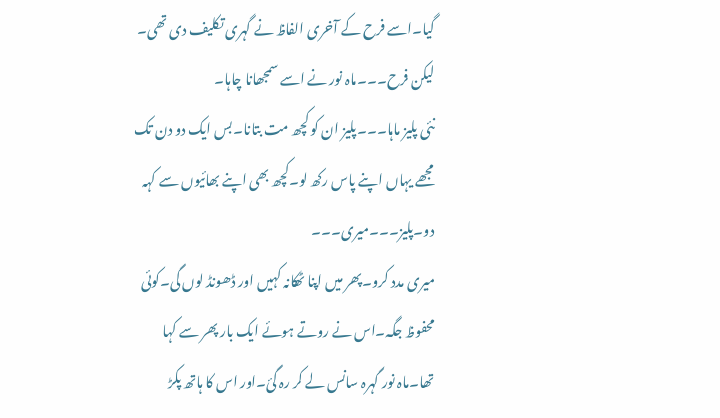گیا۔اسے فرح کے آخری الفاظ نے گہری تکلیف دی تھی۔
لیکن فرح۔۔۔ماہ نور نے اسے سمجھانا چاہا۔
نئی پلیز ماہا۔۔۔پلیز ان کو کچھ مت بتانا۔بس ایک دو دن تک مجھے یہاں اپنے پاس رکھ لو۔کچھ بھی اپنے بھائیوں سے کہہ دو۔پلیز۔۔۔میری۔۔۔
میری مدد کرو۔پھر میں اپنا ٹھکانہ کہیں اور ڈھونڈ لوں گی۔کوئی محفوظ جگہ۔اس نے روتے ہوئے ایک بار پھر سے کہا تھا۔ماہ نور گہرہ سانس لے کر رہ گئ۔اور اس کا ہاتھ پکڑ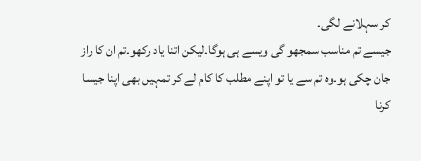کر سہلانے لگی۔
جیسے تم مناسب سمجھو گی ویسے ہی ہوگا۔لیکن اتنا یاد رکھو۔تم ان کا راز جان چکی ہو۔وہ تم سے یا تو اپنے مطلب کا کام لے کر تمہیں بھی اپنا جیسا کرنا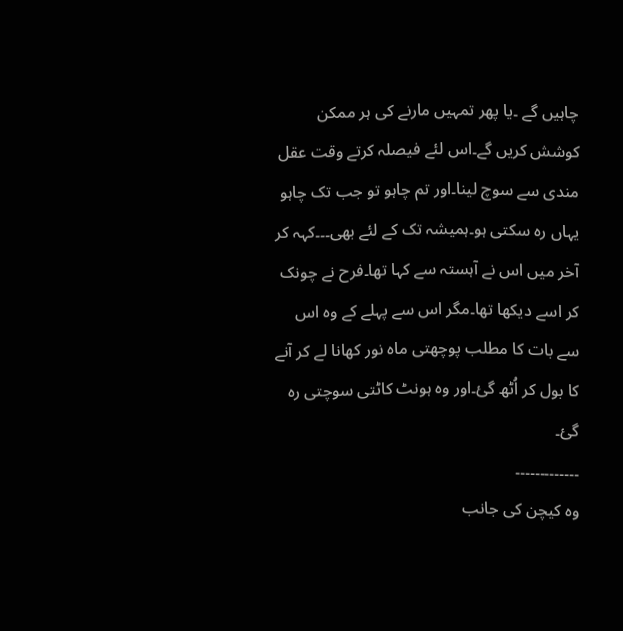چاہیں گے ۔یا پھر تمہیں مارنے کی ہر ممکن کوشش کریں گے۔اس لئے فیصلہ کرتے وقت عقل مندی سے سوچ لینا۔اور تم چاہو تو جب تک چاہو یہاں رہ سکتی ہو۔ہمیشہ تک کے لئے بھی۔۔۔کہہ کر آخر میں اس نے آہستہ سے کہا تھا۔فرح نے چونک کر اسے دیکھا تھا۔مگر اس سے پہلے کے وہ اس سے بات کا مطلب پوچھتی ماہ نور کھانا لے کر آنے کا بول کر اُٹھ گئ۔اور وہ ہونٹ کاٹتی سوچتی رہ گئ۔
۔۔۔۔۔۔۔۔۔۔۔۔۔
وہ کیچن کی جانب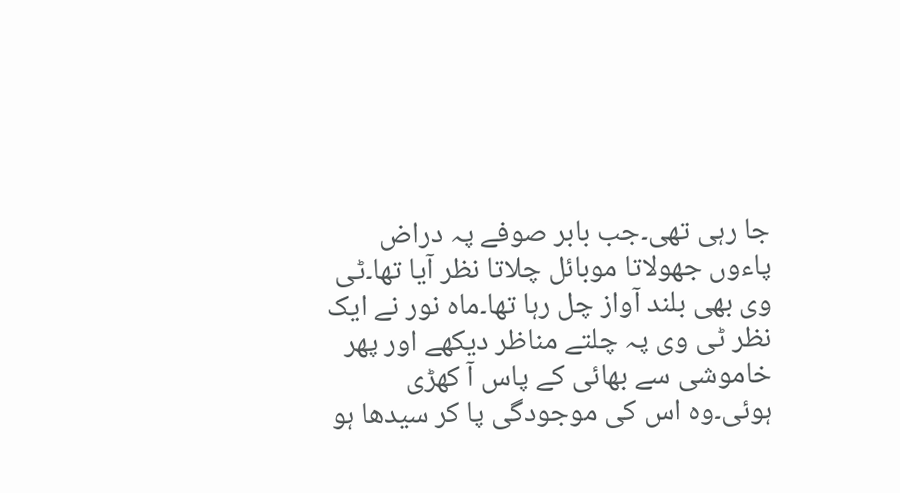جا رہی تھی۔جب بابر صوفے پہ دراض پاءوں جھولاتا موبائل چلاتا نظر آیا تھا۔ٹی وی بھی بلند آواز چل رہا تھا۔ماہ نور نے ایک نظر ٹی وی پہ چلتے مناظر دیکھے اور پھر خاموشی سے بھائی کے پاس آ کھڑی ہوئی۔وہ اس کی موجودگی پا کر سیدھا ہو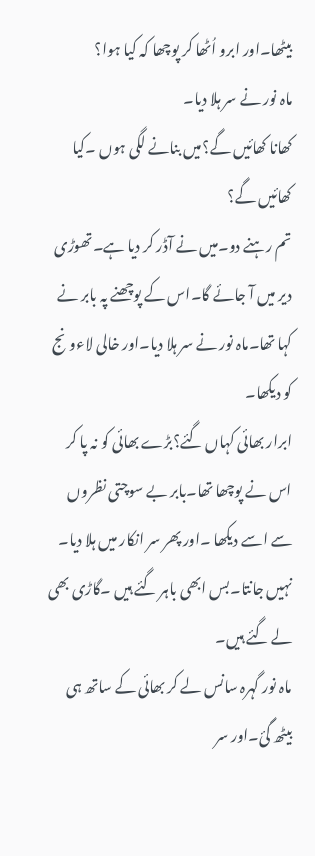بیٹھا۔اور ابرو اُٹھا کر پوچھا کہ کیا ہوا؟
ماہ نور نے سر ہلا دیا۔
کھانا کھائیں گے؟میں بنانے لگی ہوں ۔کیا کھائیں گے؟
تم رہنے دو۔میں نے آڈر کر دیا ہے۔تھوڑی دیر میں آ جائے گا۔اس کے پوچھنے پہ بابر نے کہا تھا۔ماہ نور نے سر ہلا دیا۔اور خالی لاءونج کو دیکھا۔
ابرار بھائی کہاں گئے؟بڑے بھائی کو نہ پا کر اس نے پوچھا تھا۔بابر بے سوچتی نظروں سے اسے دیکھا ۔اور پھر سر انکار میں ہلا دیا۔
نہیں جانتا۔بس ابھی باہر گئے ہیں ۔گاڑی بھی لے گئے ہیں۔
ماہ نور گہرہ سانس لے کر بھائی کے ساتھ ہی بیٹھ گئ۔اور سر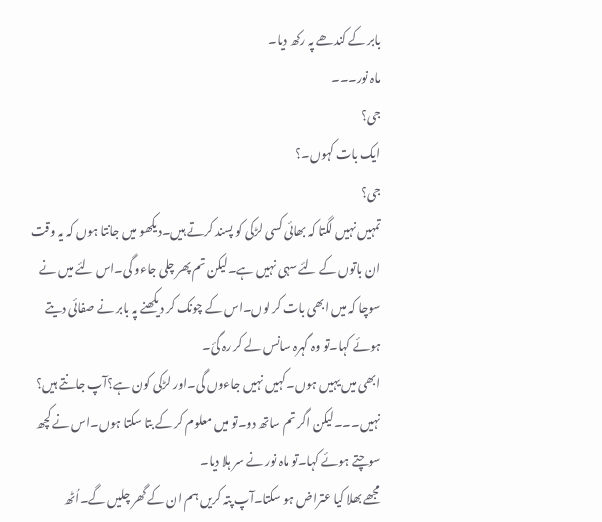بابر کے کندھے پہ رکھ دیا۔
ماہ نور۔۔۔
جی؟
ایک بات کہوں۔؟
جی؟
تمہیں نہیں لگتا کہ بھائی کسی لڑکی کو پسند کرتے ہیں۔دیکھو میں جانتا ہوں کہ یہ وقت ان باتوں کے لئے سہی نہیں ہے۔لیکن تم پھر چلی جاءو گی۔اس لئے میں نے سوچا کہ میں ابھی بات کر لوں۔اس کے چونک کر دیکھنے پہ بابر نے صفائی دیتے ہوئے کہا۔تو وہ گہرہ سانس لے کر رہ گئ۔
ابھی میں یہیں ہوں۔کہیں نہیں جاءوں گی۔اور لڑکی کون ہے؟آپ جانتے ہیں؟
نہیں۔۔۔لیکن اگر تم ساتھ دو۔تو میں معلوم کر کے بتا سکتا ہوں۔اس نے کچھ سوچتے ہوئے کہا۔تو ماہ نور نے سر ہلا دیا۔
مجھے بھلا کیا عتراض ہو سکتا۔آپ پتہ کریں ہم ان کے گھر چلیں گے۔اُٹھ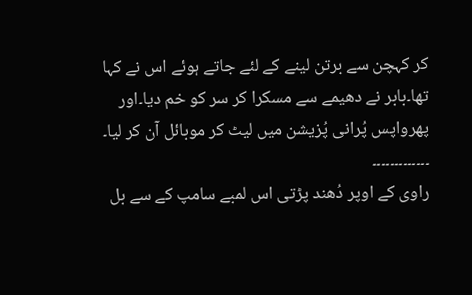کر کہچن سے برتن لینے کے لئے جاتے ہوئے اس نے کہا تھا۔بابر نے دھیمے سے مسکرا کر سر کو خم دیا۔اور پھرواپس پُرانی پُزیشن میں لیٹ کر موبائل آن کر لیا۔
۔۔۔۔۔۔۔۔۔۔۔۔۔
راوی کے اوپر دُھند پڑتی اس لمبے سامپ کے سے بل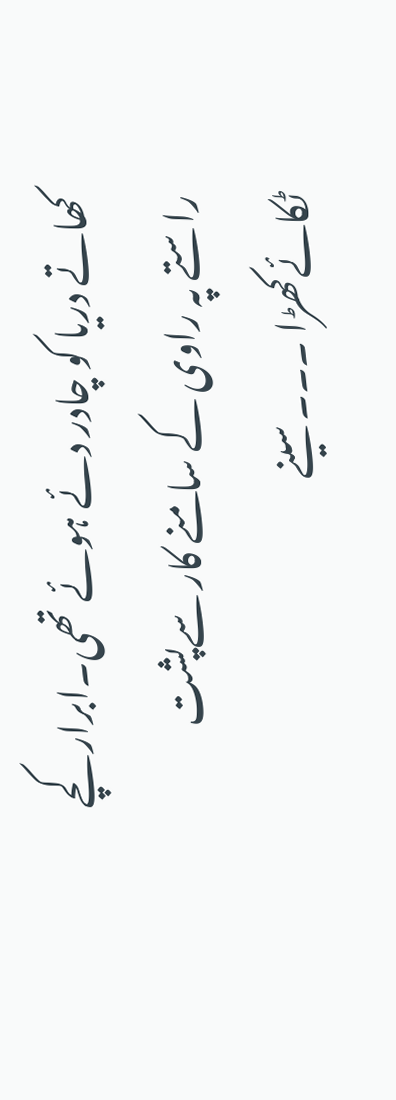کھاتے دریا کو چادر دئے ہوئے تھی۔ابرار کچے راستے پہ راوی کے سامنے کار سےپشت ٹکائےکھڑا ۔۔۔سینے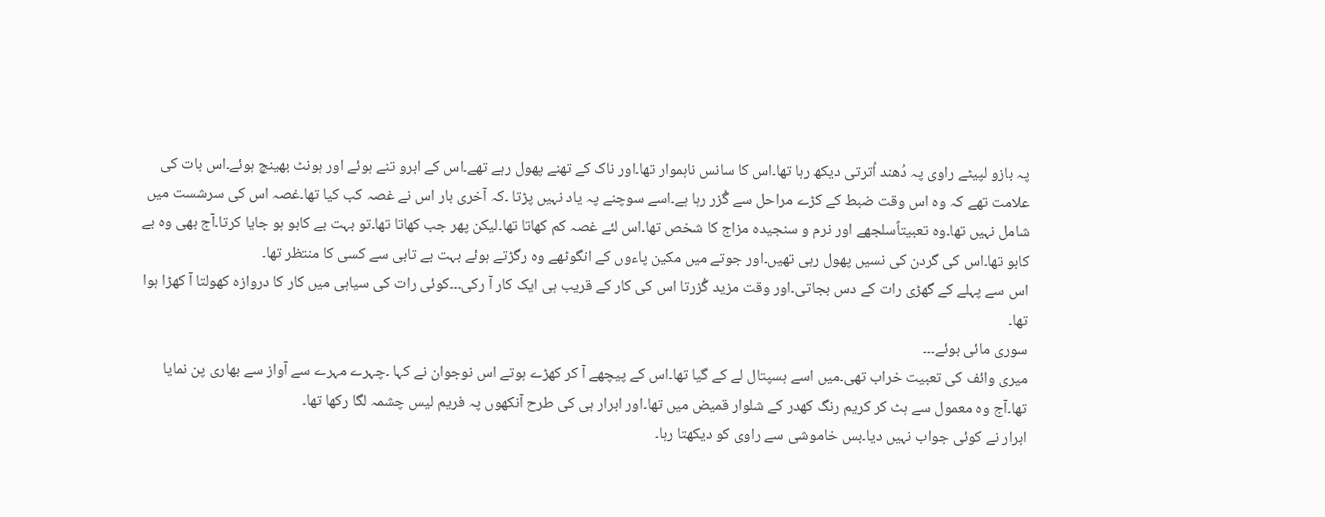پہ بازو لپیٹے راوی پہ دُھند اُترتی دیکھ رہا تھا۔اس کا سانس ناہموار تھا۔اور ناک کے تھنے پھول رہے تھے۔اس کے ابرو تنے ہوئے اور ہونٹ بھینچ ہوئے۔اس بات کی علامت تھے کہ وہ اس وقت ضبط کے کڑے مراحل سے گُزر رہا ہے۔اسے سوچنے پہ یاد نہیں پڑتا ۔کہ آخری بار اس نے غصہ کب کیا تھا۔غصہ اس کی سرشست میں شامل نہیں تھا۔وہ تعبیتاًسلجھے اور نرم و سنجیدہ مزاج کا شخص تھا۔اس لئے غصہ کم کھاتا تھا۔لیکن پھر جب کھاتا تھا۔تو بہت بے کابو ہو جایا کرتا۔آج بھی وہ بے کابو تھا۔اس کی گردن کی نسیں پھول رہی تھیں۔اور جوتے میں مکین پاءوں کے انگوٹھے وہ رگڑتے ہوئے بہت بے تابی سے کسی کا منتظر تھا۔
اس سے پہلے کے گھڑی رات کے دس بجاتی۔اور وقت مزید گُزرتا اس کی کار کے قریب ہی ایک کار آ رکی۔۔۔کوئی رات کی سیاہی میں کار کا دروازہ کھولتا آ کھڑا ہوا تھا۔
سوری مائی بوئے۔۔۔
میری وائف کی تعبیت خراب تھی۔میں اسے ہسپتال لے کے گیا تھا۔اس کے پیچھے آ کر کھڑے ہوتے اس نوجوان نے کہا ۔چہرے مہرے سے آواز سے بھاری پن نمایا تھا۔آج وہ معمول سے ہٹ کر کریم رنگ کھدر کے شلوار قمیض میں تھا۔اور ابرار ہی کی طرح آنکھوں پہ فریم لیس چشمہ لگا رکھا تھا۔
ابرار نے کوئی جواب نہیں دیا۔بس خاموشی سے راوی کو دیکھتا رہا۔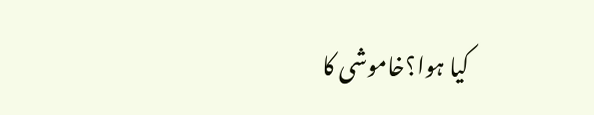کیا ہوا؟خاموشی کا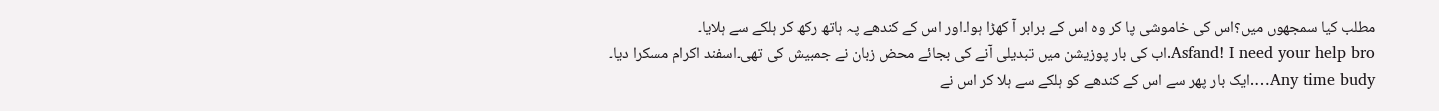مطلب کیا سمجھوں میں؟اس کی خاموشی پا کر وہ اس کے برابر آ کھڑا ہوا۔اور اس کے کندھے پہ ہاتھ رکھ کر ہلکے سے ہلایا۔
Asfand! I need your help bro.اب کی بار پوزیشن میں تبدیلی آنے کی بجائے محض زبان نے جمبیش کی تھی۔اسفند اکرام مسکرا دیا۔
Any time budy….ایک بار پھر سے اس کے کندھے کو ہلکے سے ہلا کر اس نے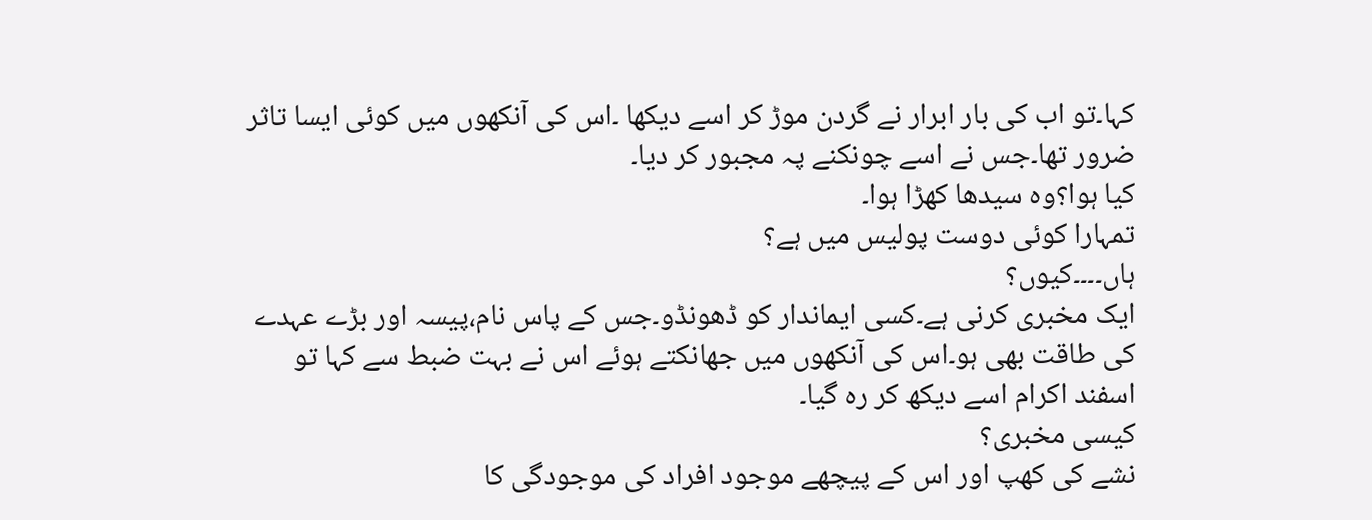کہا۔تو اب کی بار ابرار نے گردن موڑ کر اسے دیکھا ۔اس کی آنکھوں میں کوئی ایسا تاثر ضرور تھا۔جس نے اسے چونکنے پہ مجبور کر دیا۔
کیا ہوا؟وہ سیدھا کھڑا ہوا۔
تمہارا کوئی دوست پولیس میں ہے؟
ہاں۔۔۔۔کیوں؟
ایک مخبری کرنی ہے۔کسی ایماندار کو ڈھونڈو۔جس کے پاس نام،پیسہ اور بڑے عہدے کی طاقت بھی ہو۔اس کی آنکھوں میں جھانکتے ہوئے اس نے بہت ضبط سے کہا تو اسفند اکرام اسے دیکھ کر رہ گیا۔
کیسی مخبری؟
نشے کی کھپ اور اس کے پیچھے موجود افراد کی موجودگی کا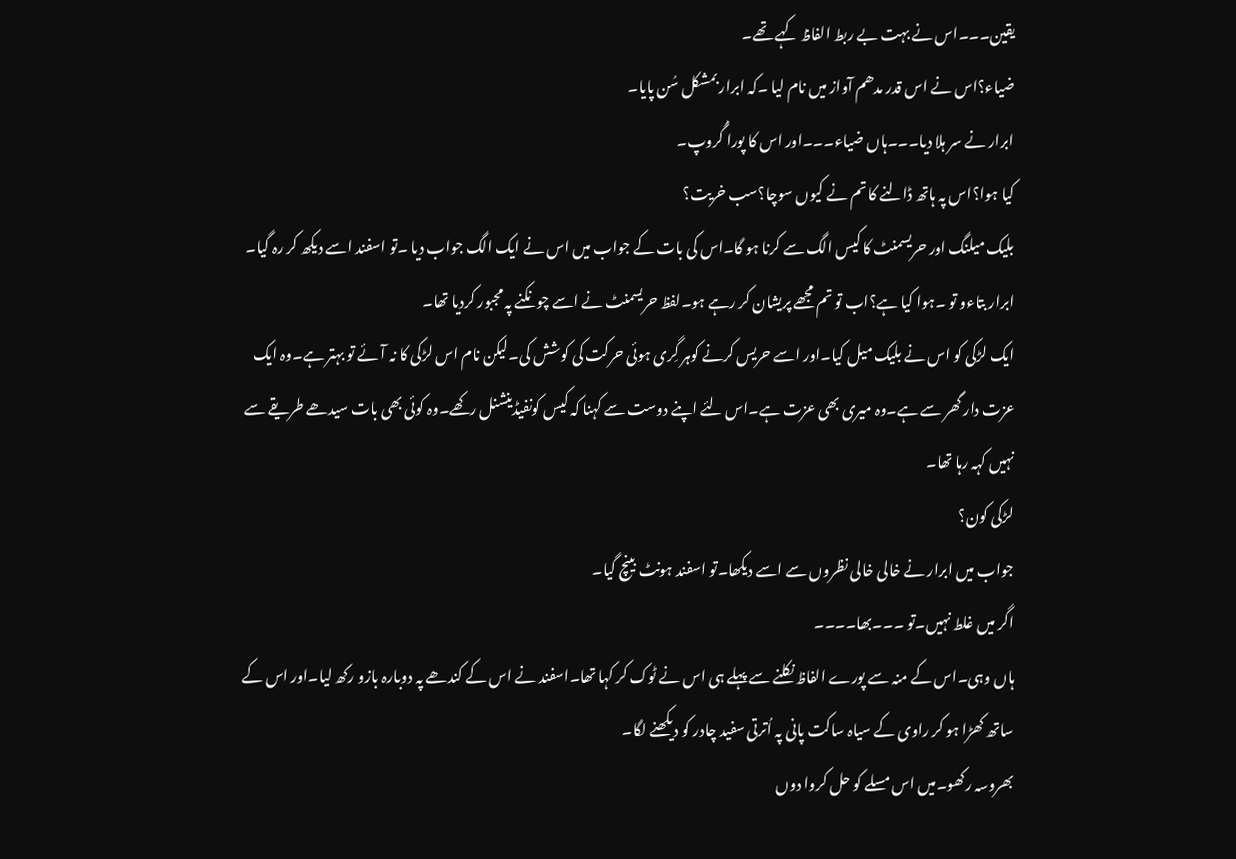یقین۔۔۔اس نے بہت بے ربط الفاظ کہے تھے۔
ضیاء؟اس نے اس قدر مدھم آواز میں نام لیا ۔کہ ابرار بمشکل سُن پایا۔
ابرار نے سر ہلا دیا۔۔۔ہاں ضیاء۔۔۔اور اس کا پورا گُروپ۔
کیا ہوا؟اس پہ ہاتھ ڈالنے کا تم نے کیوں سوچا؟سب خریت؟
بلیک میلنگ اور حریسمنٹ کا کیس الگ سے کرنا ہو گا۔اس کی بات کے جواب میں اس نے ایک الگ جواب دیا ۔تو اسفند اسے دیکھ کر رہ گیا۔
ابرار بتاءو تو ۔ہوا کیا ہے؟اب تو تم مجھے پریشان کر رہے ہو۔لفظ حریسمنٹ نے اسے چونکنے پہ مجبور کردیا تھا۔
ایک لڑکی کو اس نے بلیک میل کیا۔اور اسے حریس کرنے کوہر گِری ہوئی حرکت کی کوشش کی۔لیکن نام اس لڑکی کا نہ آئے تو بہتر ہے۔وہ ایک عزت دار گھر سے ہے۔وہ میری بھی عزت ہے۔اس لئے اپنے دوست سے کہنا کہ کیس کونفیڈینشنل رکھے۔وہ کوئی بھی بات سیدھے طریقے سے نہیں کہہ رہا تھا۔
لڑکی کون؟
جواب میں ابرار نے خالی خالی نظروں سے اسے دیکھا۔تو اسفند ہونٹ بینچ گیا۔
اگر میں غلط نہیں۔تو ۔۔۔بھا۔۔۔۔
ہاں وہی۔اس کے منہ سے پورے الفاظ نکلنے سے پہلے ہی اس نے ٹوک کر کہا تھا۔اسفند نے اس کے کندھے پہ دوبارہ بازو رکھ لیا۔اور اس کے ساتھ کھڑا ہو کر راوی کے سیاہ ساکت پانی پہ اُترتی سفید چادر کو دیکھنے لگا۔
بھروسہ رکھو۔میں اس مسلے کو حل کروا دوں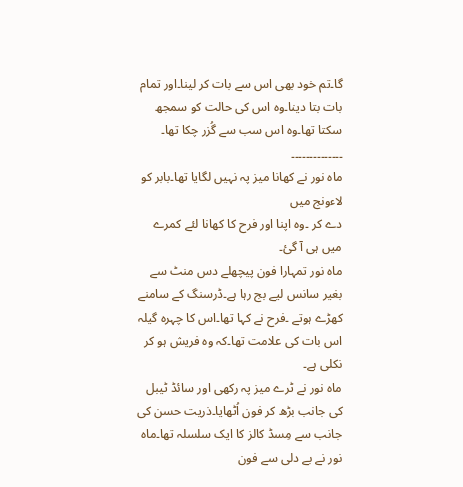گا۔تم خود بھی اس سے بات کر لینا۔اور تمام بات بتا دینا۔وہ اس کی حالت کو سمجھ سکتا تھا۔وہ اس سب سے گُزر چکا تھا۔
۔۔۔۔۔۔۔۔۔۔۔۔۔۔
ماہ نور نے کھانا میز پہ نہیں لگایا تھا۔بابر کو لاءونج میں
دے کر ۔وہ اپنا اور فرح کا کھانا لئے کمرے میں ہی آ گئ۔
ماہ نور تمہارا فون پیچھلے دس منٹ سے بغیر سانس لیے بج رہا ہے۔ڈرسنگ کے سامنے کھڑے ہوتے ۔فرح نے کہا تھا۔اس کا چہرہ گیلہ اس بات کی علامت تھا۔کہ وہ فریش ہو کر نکلی ہے۔
ماہ نور نے ٹرے میز پہ رکھی اور سائڈ ٹیبل کی جانب بڑھ کر فون اُٹھایا۔ذریت حسن کی جانب سے مِسڈ کالز کا ایک سلسلہ تھا۔ماہ نور نے بے دلی سے فون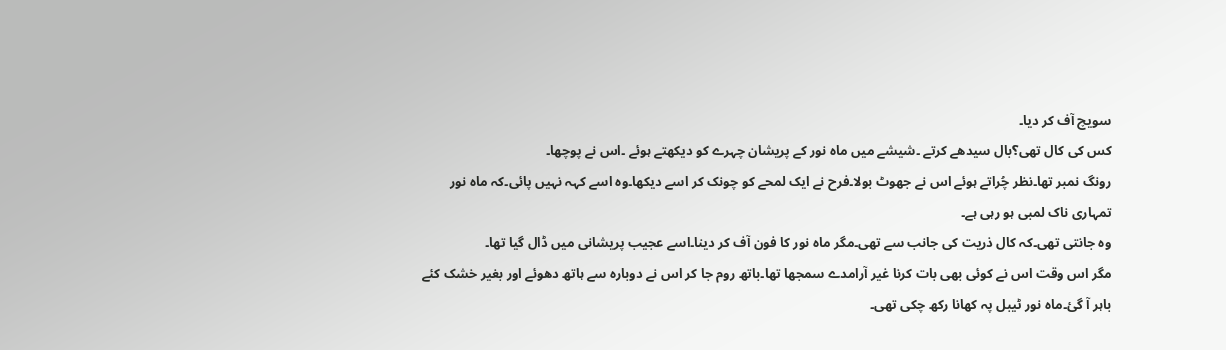سویچ آف کر دیا۔
کس کی کال تھی؟بال سیدھے کرتے ۔شیشے میں ماہ نور کے پریشان چہرے کو دیکھتے ہوئے ۔اس نے پوچھا۔
رونگ نمبر تھا۔نظر چُراتے ہوئے اس نے جھوٹ بولا۔فرح نے ایک لمحے کو چونک کر اسے دیکھا۔وہ اسے کہہ نہیں پائی۔کہ ماہ نور تمہاری ناک لمبی ہو رہی ہے۔
وہ جانتی تھی۔کہ کال ذریت کی جانب سے تھی۔مگر ماہ نور کا فون آف کر دینا۔اسے عجیب پریشانی میں ڈال گیا تھا۔
مگر اس وقت اس نے کوئی بھی بات کرنا غیر آرامدے سمجھا تھا۔باتھ روم جا کر اس نے دوبارہ سے ہاتھ دھوئے اور بغیر خشک کئے باہر آ گئ۔ماہ نور ٹیبل پہ کھانا رکھ چکی تھی۔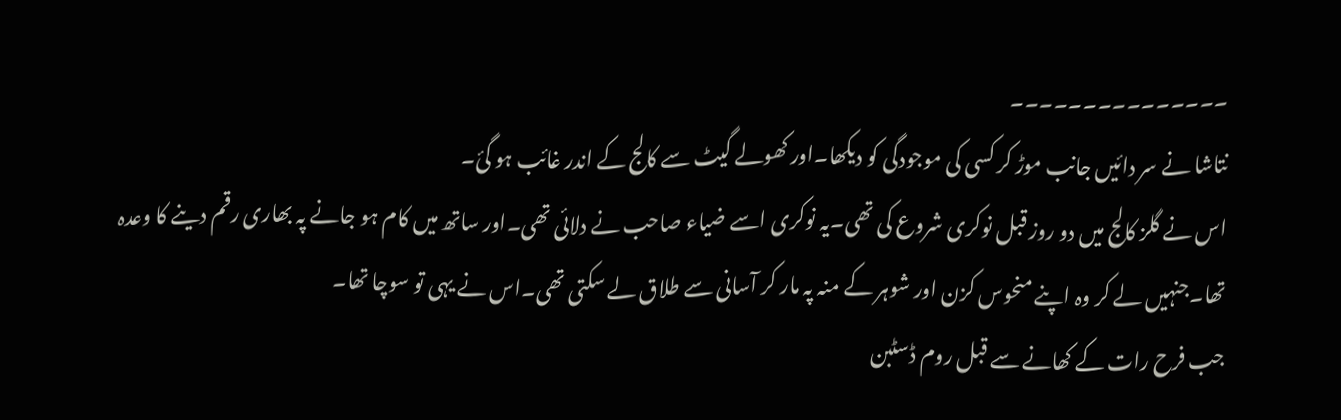۔۔۔۔۔۔۔۔۔۔۔۔۔۔۔
نتاشا نے سر دائیں جانب موڑ کر کسی کی موجودگی کو دیکھا۔اور کھولے گیٹ سے کالج کے اندر غائب ہو گئ۔
اس نے گلز کالج میں دو روز قبل نوکری شروع کی تھی۔یہ نوکری اسے ضیاء صاحب نے دلائی تھی۔اور ساتھ میں کام ہو جانے پہ بھاری رقم دینے کا وعدہ تھا۔جنہیں لے کر وہ اپنے منحوس کزن اور شوہر کے منہ پہ مار کر آسانی سے طلاق لے سکتی تھی۔اس نے یہی تو سوچا تھا۔
جب فرح رات کے کھانے سے قبل روم ڈسٹبن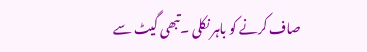صاف کرنے کو باہر نکلی ۔تبھی گیٹ سے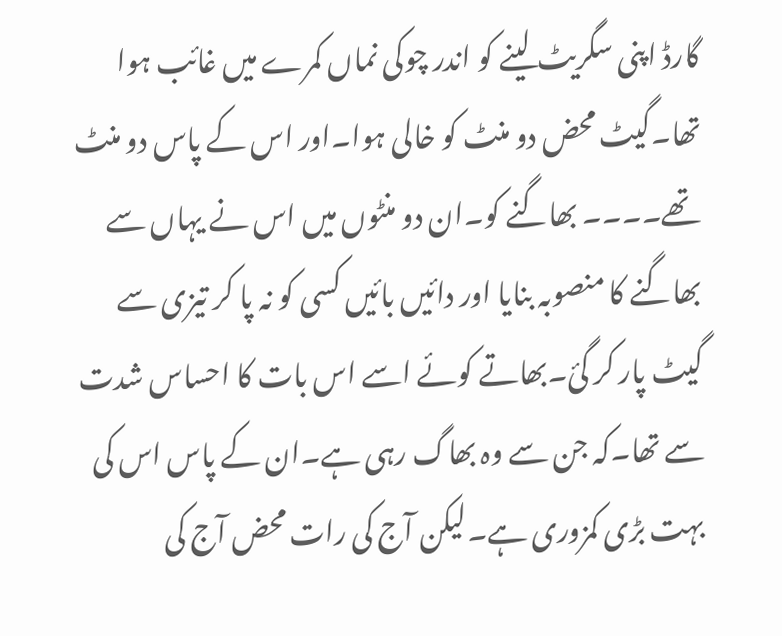گارڈ اپنی سگریٹ لینے کو اندر چوکی نماں کمرے میں غائب ہوا تھا۔گیٹ محض دو منٹ کو خالی ہوا۔اور اس کے پاس دو منٹ تھے۔۔۔۔ بھاگنے کو۔ان دو منٹوں میں اس نے یہاں سے بھاگنے کا منصوبہ بنایا اور دائیں بائیں کسی کو نہ پا کر تیزی سے گیٹ پار کر گئ۔بھاتے کوئے اسے اس بات کا احساس شدت سے تھا۔کہ جن سے وہ بھاگ رہی ہے۔ان کے پاس اس کی بہت بڑی کمزوری ہے۔لیکن آج کی رات محض آج کی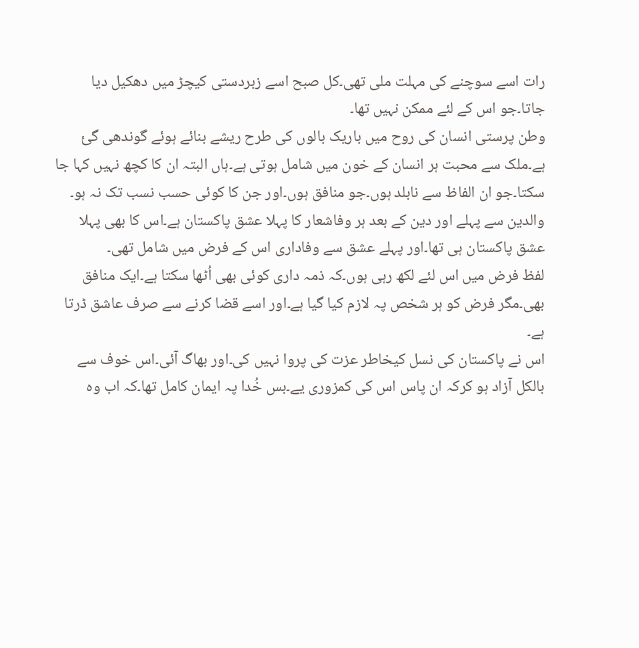رات اسے سوچنے کی مہلت ملی تھی۔کل صبح اسے زبردستی کیچڑ میں دھکیل دیا جاتا۔جو اس کے لئے ممکن نہیں تھا۔
وطن پرستی انسان کی روح میں باریک بالوں کی طرح ریشے بنائے ہوئے گوندھی گئ ہے۔ملک سے محبت ہر انسان کے خون میں شامل ہوتی ہے۔ہاں البتہ ان کا کچھ نہیں کہا جا سکتا۔جو ان الفاظ سے نابلد ہوں۔جو منافق ہوں۔اور جن کا کوئی حسب نسب تک نہ ہو۔
والدین سے پہلے اور دین کے بعد ہر وفاشعار کا پہلا عشق پاکستان ہے۔اس کا بھی پہلا عشق پاکستان ہی تھا۔اور پہلے عشق سے وفاداری اس کے فرض میں شامل تھی۔
لفظ فرض میں اس لئے لکھ رہی ہوں۔کہ ذمہ داری کوئی بھی اُٹھا سکتا ہے۔ایک منافق بھی۔مگر فرض کو ہر شخص پہ لازم کیا گیا ہے۔اور اسے قضا کرنے سے صرف عاشق ڈرتا ہے۔
اس نے پاکستان کی نسل کیخاطر عزت کی پروا نہیں کی۔اور بھاگ آئی۔اس خوف سے بالکل آزاد ہو کرکہ ان پاس اس کی کمزوری یے۔بس خُدا پہ ایمان کامل تھا۔کہ اب وہ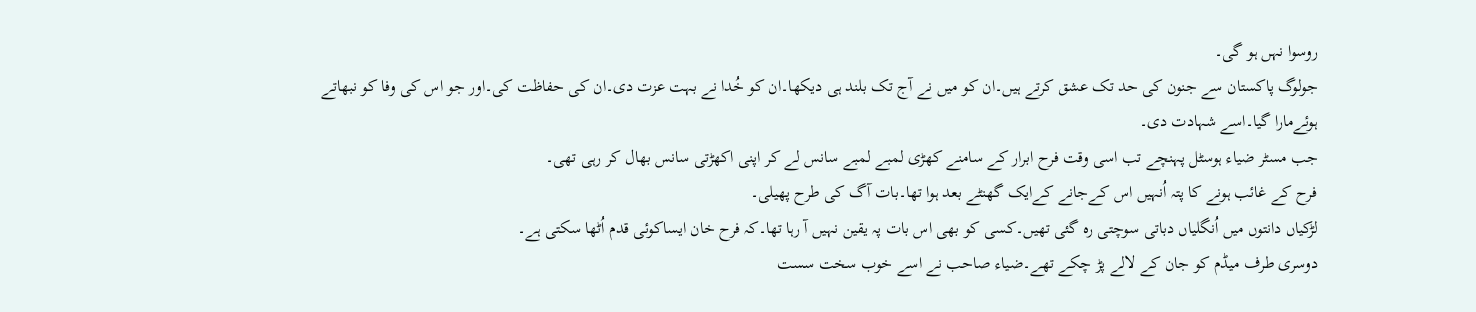روسوا نہں ہو گی۔
جولوگ پاکستان سے جنون کی حد تک عشق کرتے ہیں۔ان کو میں نے آج تک بلند ہی دیکھا۔ان کو خُدا نے بہت عزت دی۔ان کی حفاظت کی۔اور جو اس کی وفا کو نبھاتے ہوئےمارا گیا۔اسے شہادت دی۔
جب مسٹر ضیاء ہوسٹل پہنچے تب اسی وقت فرح ابرار کے سامنے کھڑی لمبے لمبے سانس لے کر اپنی اکھڑتی سانس بھال کر رہی تھی۔
فرح کے غائب ہونے کا پتہ اُنہیں اس کےجانے کےایک گھنٹے بعد ہوا تھا۔بات آگ کی طرح پھیلی۔
لڑکیاں دانتوں میں اُنگلیاں دباتی سوچتی رہ گئی تھیں۔کسی کو بھی اس بات پہ یقین نہیں آ رہا تھا۔کہ فرح خان ایساکوئی قدم اُٹھا سکتی ہے۔
دوسری طرف میڈم کو جان کے لالے پڑ چکے تھے۔ضیاء صاحب نے اسے خوب سخت سست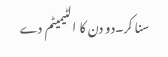سنا کر۔دو دن کا الٹیمیٹم دے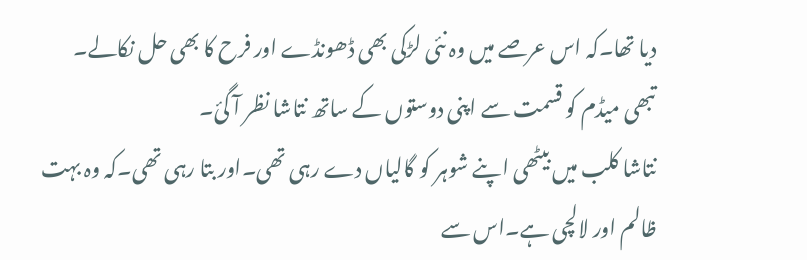دیا تھا۔کہ اس عرصے میں وہ نئی لڑکی بھی ڈھونڈے اور فرح کا بھی حل نکالے۔
تبھی میڈم کو قسمت سے اپنی دوستوں کے ساتھ نتاشا نظر آ گئ۔
نتاشا کلب میں بیٹھی اپنے شوہر کو گالیاں دے رہی تھی۔اور بتا رہی تھی۔کہ وہ بہت ظالم اور لالچی ہے۔اس سے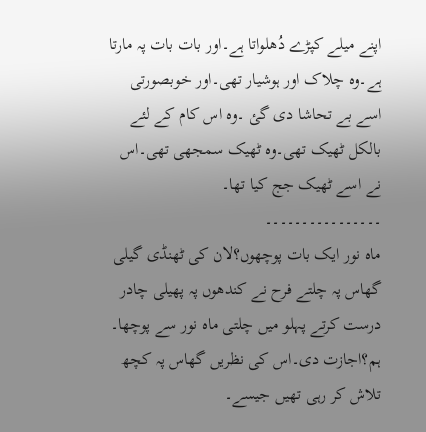اپنے میلے کپڑے دُھلواتا ہے۔اور بات بات پہ مارتا ہے۔وہ چلاک اور ہوشیار تھی۔اور خوبصورتی اسے بے تحاشا دی گئ ۔وہ اس کام کے لئے بالکل ٹھیک تھی۔وہ ٹھیک سمجھی تھی۔اس نے اسے ٹھیک جج کیا تھا۔
۔۔۔۔۔۔۔۔۔۔۔۔۔۔۔۔
ماہ نور ایک بات پوچھوں؟لان کی ٹھنڈی گیلی گھاس پہ چلتے فرح نے کندھوں پہ پھیلی چادر درست کرتے پہلو میں چلتی ماہ نور سے پوچھا۔
ہم؟اجازت دی۔اس کی نظریں گھاس پہ کچھ تلاش کر رہی تھیں جیسے۔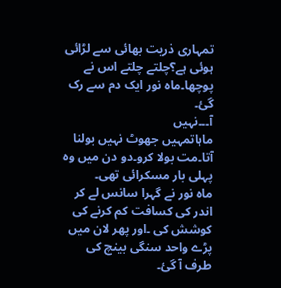تمہاری ذریت بھائی سے لڑائی ہوئی ہے؟چلتے چلتے اس نے پوچھا۔ماہ نور ایک دم سے رک گئ۔
آ۔۔۔نہیں
ماہاتمہیں جھوٹ نہیں بولنا آتا۔مت بولا کرو۔دو دن میں وہ پہلی بار مسکرائی تھی۔
ماہ نور نے گہرا سانس لے کر اندر کی کسافت کم کرنے کی کوشش کی ۔اور پھر لان میں پڑے واحد سنگی بینچ کی طرف آ گئ۔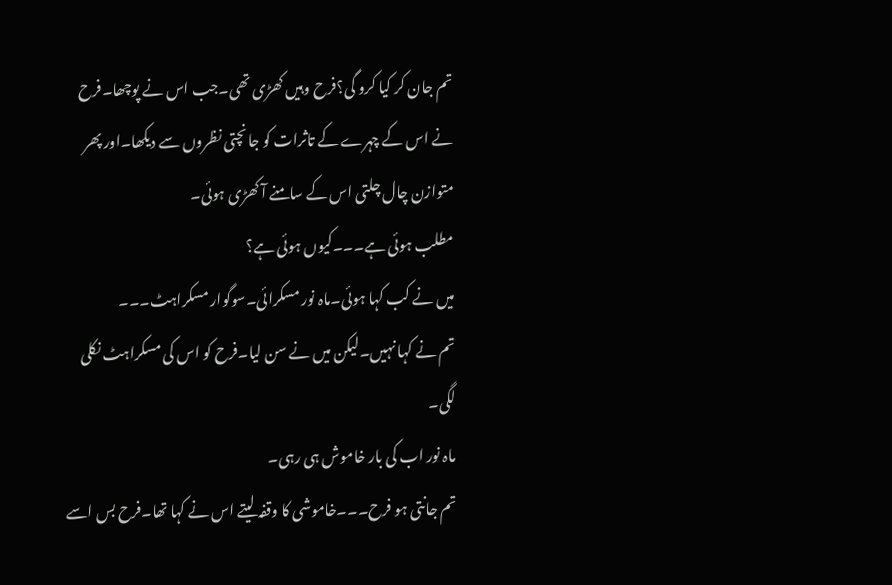تم جان کر کیا کرو گی؟فرح وہیں کھڑی تھی۔جب اس نے پوچھا۔فرح نے اس کے چہرے کے تاثرات کو جانچتی نظروں سے دیکھا۔اور پھر متوازن چال چلتی اس کے سامنے آ کھڑی ہوئی۔
مطلب ہوئی ہے۔۔۔کیوں ہوئی ہے؟
میں نے کب کہا ہوئی۔ماہ نور مسکرائی۔سوگوار مسکراہٹ۔۔۔
تم نے کہا نہیں۔لیکن میں نے سن لیا۔فرح کو اس کی مسکراہٹ نکلی لگی۔
ماہ نور اب کی بار خاموش ہی رہی۔
تم جانتی ہو فرح۔۔۔خاموشی کا وقفہ لیتے اس نے کہا تھا۔فرح بس اسے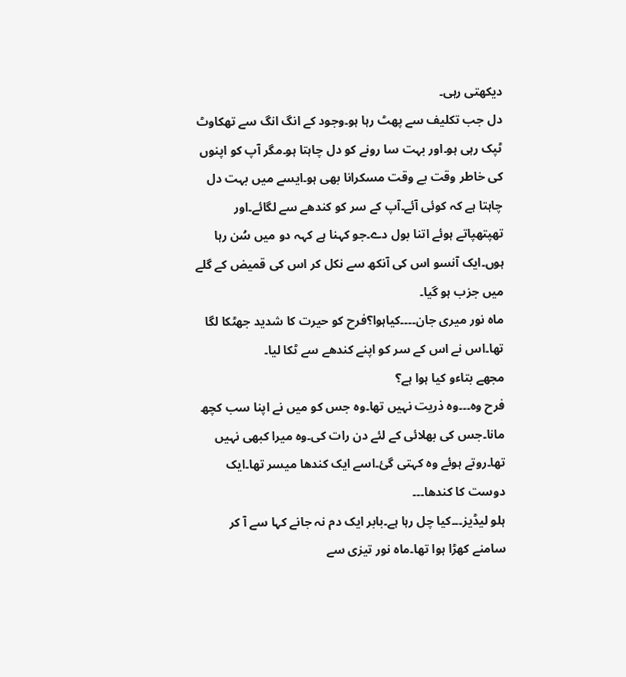دیکھتی رہی۔
دل جب تکلیف سے پھٹ رہا ہو۔وجود کے انگ انگ سے تھکاوٹ ٹپک رہی ہو۔اور بہت سا رونے کو دل چاہتا ہو۔مگر آپ کو اپنوں کی خاطر وقت بے وقت مسکرانا بھی ہو۔ایسے میں بہت دل چاہتا ہے کہ کوئی آئے۔آپ کے سر کو کندھے سے لگائے۔اور تھپتھپاتے ہوئے اتنا بول دے۔جو کہنا ہے کہہ دو میں سُن رہا ہوں۔ایک آنسو اس کی آنکھ سے نکل کر اس کی قمیض کے گلے میں جزب ہو گیا۔
ماہ نور میری جان۔۔۔۔کیاہوا؟فرح کو حیرت کا شدید جھٹکا لگا تھا۔اس نے اس کے سر کو اپنے کندھے سے ٹکا لیا۔
مجھے بتاءو کیا ہوا ہے؟
فرح وہ۔۔۔وہ ذریت نہیں تھا۔وہ جس کو میں نے اپنا سب کچھ مانا۔جس کی بھلائی کے لئے دن رات کی۔وہ میرا کبھی نہیں تھا۔روتے ہوئے وہ کہتی گئ۔اسے ایک کندھا میسر تھا۔ایک دوست کا کندھا۔۔۔
ہلو لیڈیز۔۔۔کیا چل رہا ہے۔بابر ایک دم نہ جانے کہا سے آ کر سامنے کھڑا ہوا تھا۔ماہ نور تیزی سے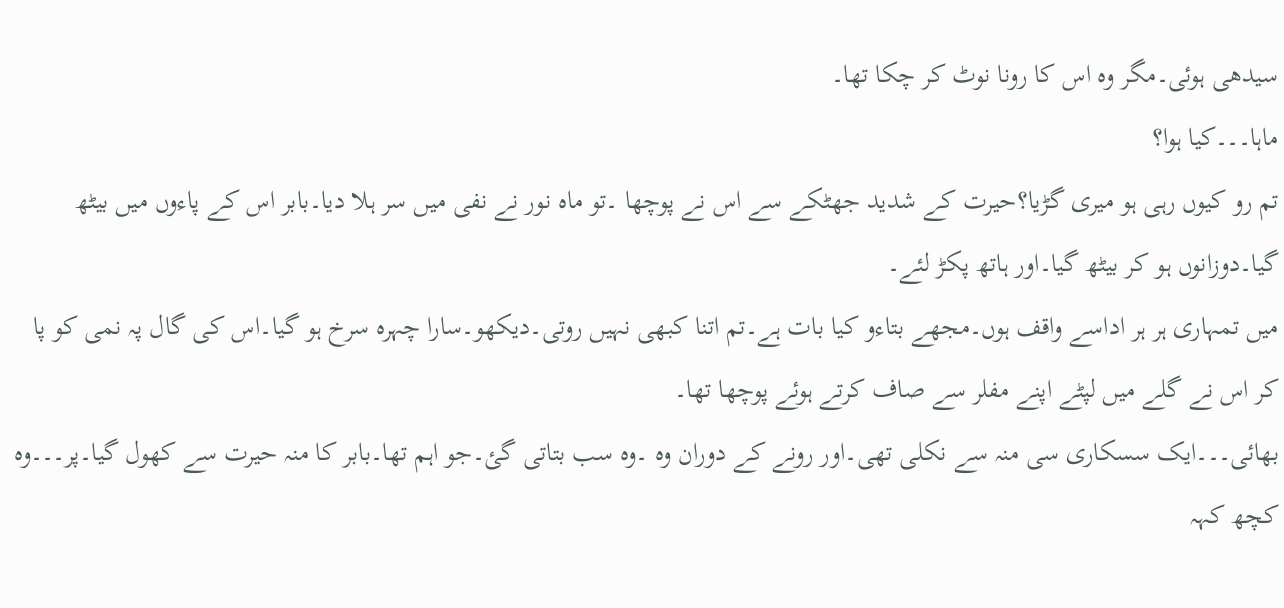سیدھی ہوئی۔مگر وہ اس کا رونا نوٹ کر چکا تھا۔
ماہا۔۔۔کیا ہوا؟
تم رو کیوں رہی ہو میری گڑیا؟حیرت کے شدید جھٹکے سے اس نے پوچھا ۔تو ماہ نور نے نفی میں سر ہلا دیا۔بابر اس کے پاءوں میں بیٹھ گیا۔دوزانوں ہو کر بیٹھ گیا۔اور ہاتھ پکڑ لئے۔
میں تمہاری ہر ہر اداسے واقف ہوں۔مجھے بتاءو کیا بات ہے۔تم اتنا کبھی نہیں روتی۔دیکھو۔سارا چہرہ سرخ ہو گیا۔اس کی گال پہ نمی کو پا کر اس نے گلے میں لپٹے اپنے مفلر سے صاف کرتے ہوئے پوچھا تھا۔
بھائی۔۔۔ایک سسکاری سی منہ سے نکلی تھی۔اور رونے کے دوران وہ ۔وہ سب بتاتی گئ۔جو اہم تھا۔بابر کا منہ حیرت سے کھول گیا۔پر۔۔۔وہ کچھ کہہ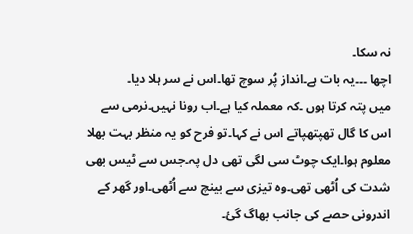نہ سکا۔
اچھا ۔۔۔یہ بات ہے۔انداز پُر سوچ تھا۔اس نے سر ہلا دیا۔
میں پتہ کرتا ہوں ۔کہ معملہ کیا ہے۔اب رونا نہیں۔نرمی سے اس کا گال تھپتھپاتے اس نے کہا۔تو فرح کو یہ منظر بہت بھلا معلوم ہوا۔ایک چوٹ سی لگی تھی دل پہ۔جس سے ٹیس بھی شدت کی اُٹھی تھی۔وہ تیزی سے بینچ سے اُٹھی۔اور گھر کے اندرونی حصے کی جانب بھاگ گئ۔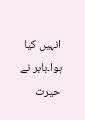انہیں کیا ہوا۔بابر نے حیرت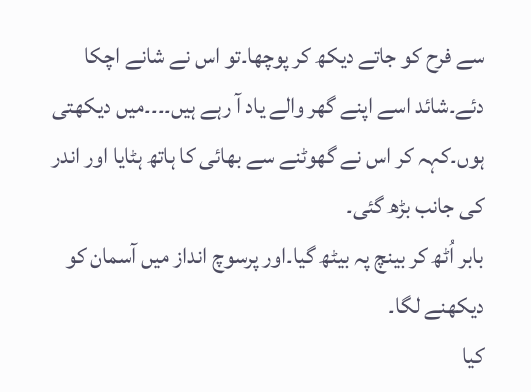سے فرح کو جاتے دیکھ کر پوچھا۔تو اس نے شانے اچکا دئے۔شائد اسے اپنے گھر والے یاد آ رہے ہیں۔۔۔۔میں دیکھتی ہوں۔کہہ کر اس نے گھوٹنے سے بھائی کا ہاتھ ہٹایا اور اندر کی جانب بڑھ گئی۔
بابر اُٹھ کر بینچ پہ بیٹھ گیا۔اور پرسوچ انداز میں آسمان کو دیکھنے لگا۔
کیا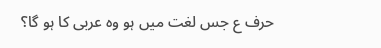حرف ع جس لغت میں ہو وہ عربی کا ہو گا؟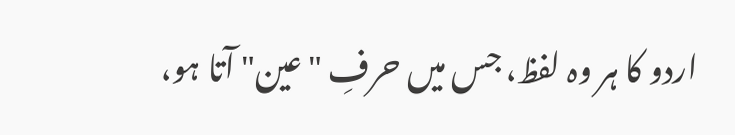اردو کا ہر وہ لفظ، جس میں حرفِ "عین" آتا ہو،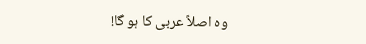وہ اصلاً عربی کا ہو گا!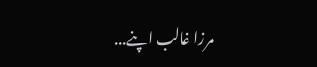مرزا غالب اپنے...